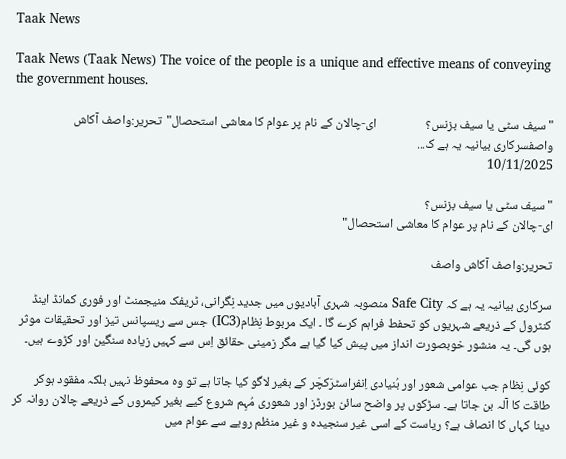Taak News

Taak News (Taak News) The voice of the people is a unique and effective means of conveying the government houses.

"سیف سٹی یا سیف بزنس؟                 ای-چالان کے نام پر عوام کا معاشی استحصال"تحریر:واصف آکاش واصفسرکاری بیانیہ یہ ہے ک...
10/11/2025

"سیف سٹی یا سیف بزنس؟
ای-چالان کے نام پر عوام کا معاشی استحصال"

تحریر:واصف آکاش واصف

سرکاری بیانیہ یہ ہے کہ Safe City منصوبہ شہری آبادیوں میں جدید نِگرانی، ٹریفک منیجمنٹ اور فوری کمانڈ اینڈ کنٹرول کے ذریعے شہریوں کو تحفط فراہم کرے گا ۔ ایک مربوط نِظام(IC3) جس سے ریسپانس تیز اور تحقیقات موثر ہوں گی۔ یہ منشور خوبصورت انداز میں پیش کیا گیا ہے مگر زمینی حقائق اِس سے کہیں زیادہ سنگین اور کڑوے ہیں۔

کوئی نِظام جب عوامی شعور اور بُنیادی اِنفراسٹرَکچَر کے بغیر لاگو کیا جاتا ہے تو وہ محفوظ نہیں بلکہ مفقود ہوکر طاقت کا آلہ بن جاتا ہے۔ سڑکوں پر واضح سائن بورڈز اور شعوری مُہِم شروع کیے بغیر کیمروں کے ذریعے چالان روانہ کر دینا کہاں کا انصاف ہے؟ ریاست کے اسی غیر سنجیدہ و غیر منظم رویے سے عوام میں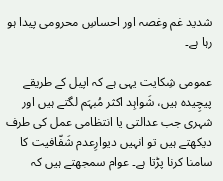شدید غم وغصہ اور احساسِ محرومی پیدا ہو رہا ہے۔

عمومی شِکایت یہی ہے کہ اپیل کے طریقے پیچِیدہ ہیں، شَواہِد اکثر مُبہَم لگتے ہیں اور شہری جب عدالتی یا انتظامی عمل کی طرف دیکھتے ہیں تو انہیں دیوارِعدم شَفّافیت کا سامنا کرنا پڑتا ہے۔ عوام سمجھتے ہیں کہ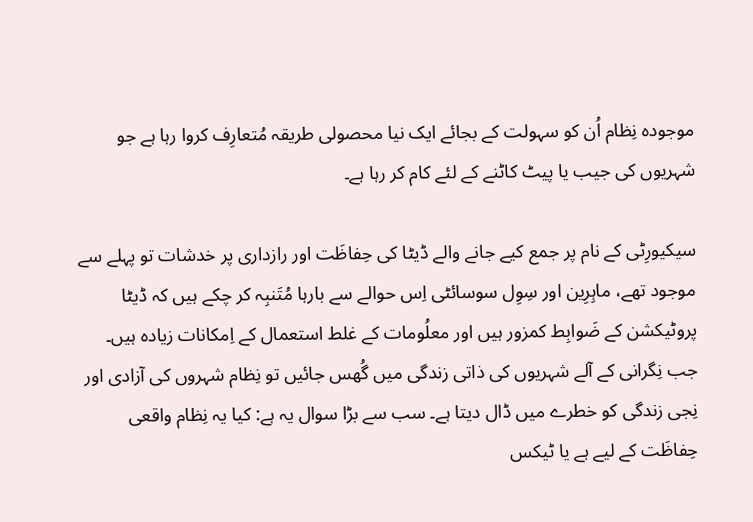موجودہ نِظام اُن کو سہولت کے بجائے ایک نیا محصولی طریقہ مُتعارِف کروا رہا ہے جو شہریوں کی جیب یا پیٹ کاٹنے کے لئے کام کر رہا ہے۔

سیکیورِٹی کے نام پر جمع کیے جانے والے ڈیٹا کی حِفاظَت اور رازداری پر خدشات تو پہلے سے موجود تھے، ماہِرِین اور سِوِل سوسائٹی اِس حوالے سے بارہا مُتَنبِہ کر چکے ہیں کہ ڈیٹا پروٹیکشن کے ضَوابِط کمزور ہیں اور معلُومات کے غلط استعمال کے اِمکانات زیادہ ہیں۔ جب نِگرانی کے آلے شہریوں کی ذاتی زندگی میں گُھس جائیں تو نِظام شہروں کی آزادی اور نِجی زندگی کو خطرے میں ڈال دیتا ہے۔ سب سے بڑا سوال یہ ہے: کیا یہ نِظام واقعی حِفاظَت کے لیے ہے یا ٹیکس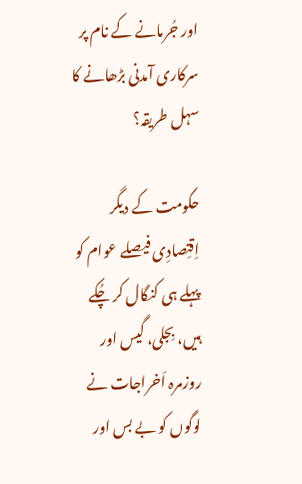اور جُرمانے کے نام پر سرکاری آمدنی بڑھانے کا سہل طریقہ؟

حکومت کے دیگر اِقتِصادِی فیصلے عوام کو پہلے ہی کنگال کر چُکے ہیں، بِجلی، گیس اور روزمرہ اَخراجات نے لوگوں کو بے بس اور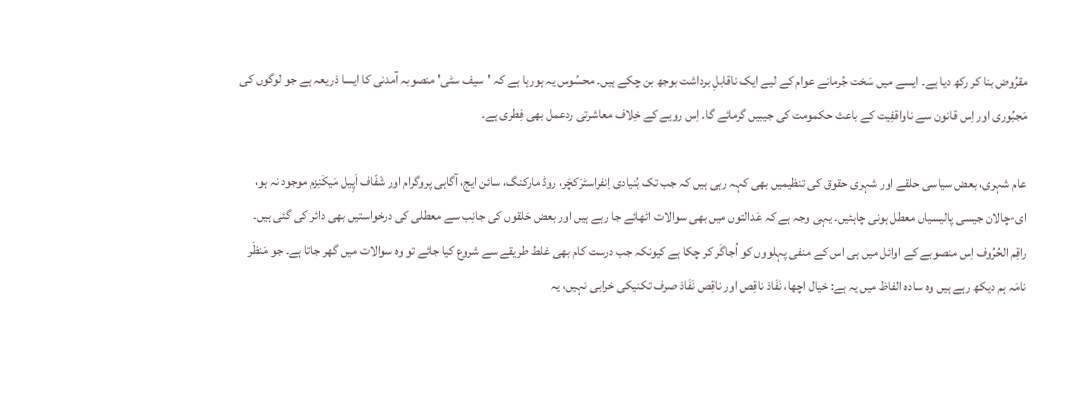مقرُوض بنا کر رکھ دیا ہے۔ ایسے میں سَخت جُرمانے عوام کے لیے ایک ناقابلِ برداشت بوجھ بن چکے ہیں۔ محسُوس یہ ہورہا ہے کہ 'سیف سٹی' منصوبہ آمدنی کا ایسا ذریعہ ہے جو لوگوں کی مَجبُوری اور اِس قانون سے ناواقفِیت کے باعث حکمومت کی جیبیں گرمائے گا۔ اِس رویے کے خِلاف معاشرتی ردعمل بھی فِطری ہے۔

عام شہری، بعض سیاسی حلقے اور شہری حقوق کی تنظیمیں بھی کہہ رہی ہیں کہ جب تک بُنیادی اِنفراسٹرَکچَر، روڈ مارکنگ، سائن ایج، آگاہی پروگرام اور شَفّاف اَپِیل مَیکَنِزم موجود نہ ہو، ای-چالان جیسی پالیسیاں معطل ہونی چاہئیں۔ یہی وجہ ہے کہ عَدالتوں میں بھی سوالات اٹھائے جا رہے ہیں اور بعض حَلقوں کی جانِب سے معطلی کی درخواستیں بھی دائر کی گئی ہیں۔ راقِم الحُرُوف اِس منصوبے کے اوائل میں ہی اس کے منفی پہلووں کو اُجاگَر کر چکا ہے کیونکہ جب درست کام بھی غلط طریقے سے شروع کیا جائے تو وہ سوالات میں گھر جاتا ہے۔ جو مَنظَر نامَہ ہم دیکھ رہے ہیں وہ سادہ الفاظ میں یہ ہے: خیال اچھا، نَفَاذ ناقِص اور ناقِص نَفَاذ صرف تکنیکی خرابی نہیں، یہ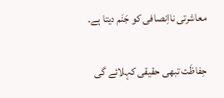معاشرتی نااِنصافی کو جَنَم دیتا ہے۔

حِفاظَت تبھی حقیقی کہلائے گی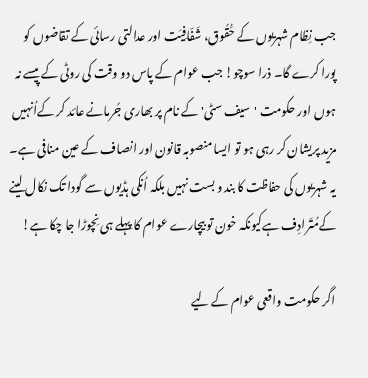جب نِظام شہریوں کے حَُقُوق، شَفّافِیَت اور عدالتی رسائی کے تقاضوں کو پورا کرے گا۔ ذرا سوچو! جب عوام کے پاس دو وقت کی روٹی کے پیسے نہ ہوں اور حکومت 'سیف سٹی' کے نام پر بھاری جُرمانے عائد کر کےاُنہیں مزید پریشان کر رہی ہو تو ایسا منصوبہ قانون اور انصاف کے عین منافی ہے۔ یہ شہریوں کی حفاظت کا بند و بست نہیں بلکہ اُنکی ہڈیوں سے گودا تک نکال لینے کےمُتَرادِف ہےکیونکہ خون تو بیچارے عوام کا پہلے ہی نِچوڑا جا چکا ہے!

اگر حکومت واقعی عوام کے لیے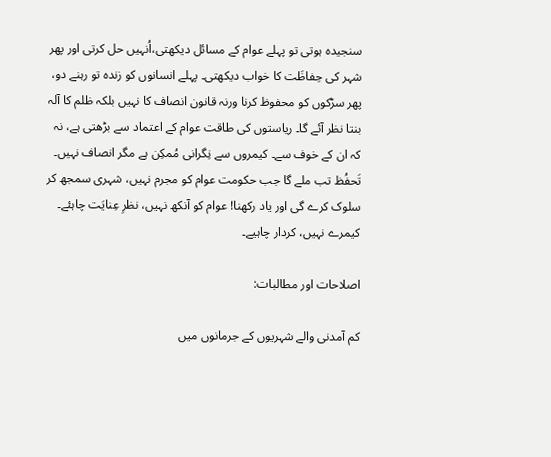سنجیدہ ہوتی تو پہلے عوام کے مسائل دیکھتی،اُنہیں حل کرتی اور پھر شہر کی حِفاظَت کا خواب دیکھتی۔ پہلے انسانوں کو زندہ تو رہنے دو، پھر سڑکوں کو محفوظ کرنا ورنہ قانون انصاف کا نہیں بلکہ ظلم کا آلہ بنتا نظر آئے گا۔ ریاستوں کی طاقت عوام کے اعتماد سے بڑھتی ہے، نہ کہ ان کے خوف سے۔ کیمروں سے نِگرانی مُمکِن ہے مگر انصاف نہیں۔ تَحفُظ تب ملے گا جب حکومت عوام کو مجرم نہیں، شہری سمجھ کر سلوک کرے گی اور یاد رکھنا! عوام کو آنکھ نہیں، نظرِ عِنایَت چاہئے۔ کیمرے نہیں، کردار چاہیے۔

اصلاحات اور مطالبات:

کم آمدنی والے شہریوں کے جرمانوں میں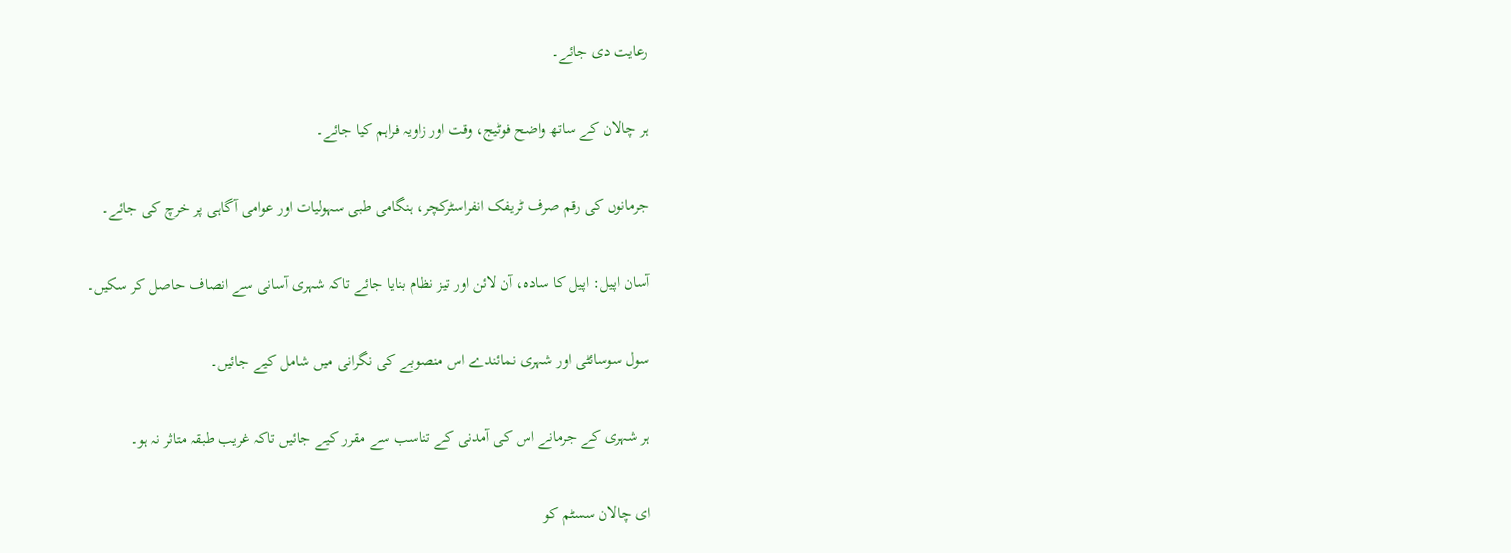رعایت دی جائے۔

ہر چالان کے ساتھ واضح فوٹیج، وقت اور زاویہ فراہم کیا جائے۔

جرمانوں کی رقم صرف ٹریفک انفراسٹرکچر، ہنگامی طبی سہولیات اور عوامی آگاہی پر خرچ کی جائے۔

آسان اپیل: اپیل کا سادہ، آن لائن اور تیز نظام بنایا جائے تاکہ شہری آسانی سے انصاف حاصل کر سکیں۔

سول سوسائٹی اور شہری نمائندے اس منصوبے کی نگرانی میں شامل کیے جائیں۔

ہر شہری کے جرمانے اس کی آمدنی کے تناسب سے مقرر کیے جائیں تاکہ غریب طبقہ متاثر نہ ہو۔

ای چالان سسٹم کو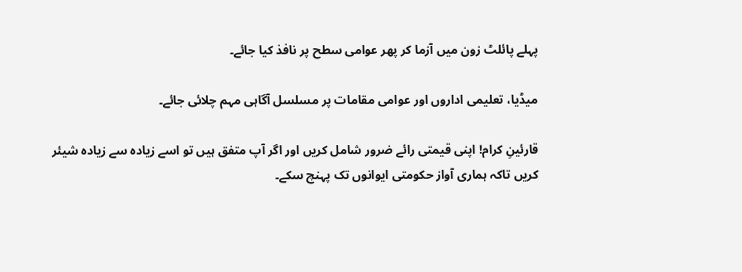پہلے پائلٹ زون میں آزما کر پھر عوامی سطح پر نافذ کیا جائے۔

میڈیا، تعلیمی اداروں اور عوامی مقامات پر مسلسل آگاہی مہم چلائی جائے۔

قارئینِ کرام! اپنی قیمتی رائے ضرور شامل کریں اور اگر آپ متفق ہیں تو اسے زیادہ سے زیادہ شیئر کریں تاکہ ہماری آواز حکومتی ایوانوں تک پہنچ سکے۔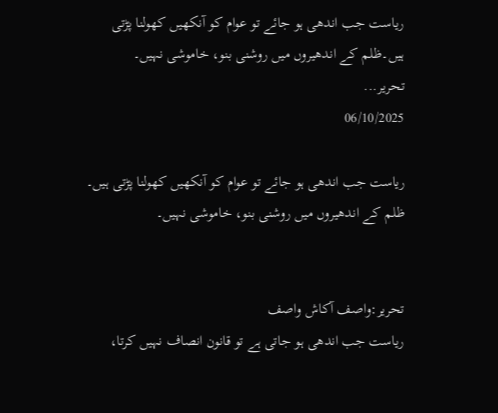ریاست جب اندھی ہو جائے تو عوام کو آنکھیں کھولنا پڑتی ہیں۔ظلم کے اندھیروں میں روشنی بنو، خاموشی نہیں۔               تحریر...
06/10/2025

ریاست جب اندھی ہو جائے تو عوام کو آنکھیں کھولنا پڑتی ہیں۔
ظلم کے اندھیروں میں روشنی بنو، خاموشی نہیں۔


تحریر:واصف آکاش واصف
ریاست جب اندھی ہو جاتی ہے تو قانون انصاف نہیں کرتا،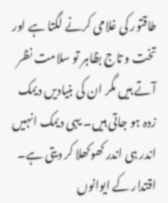طاقتور کی غلامی کرنے لگتا ہے اور تخت و تاج بظاہر تو سلامت نظر آتے ہیں مگر ان کی بنیادیں دیمک زدہ ہو جاتی ہیں۔ یہی دیمک انہیں اندر ہی اندر کھوکھلا کر دیتی ہے۔ اقتدار کے ایوانوں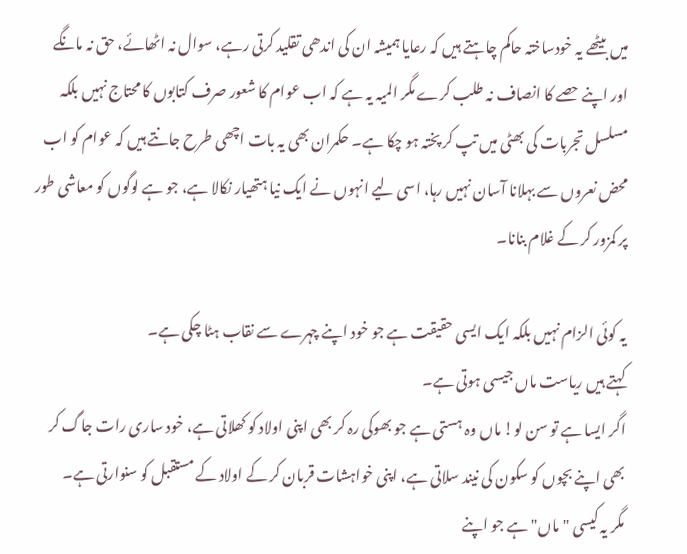میں بیٹھے یہ خودساختہ حاکم چاہتے ہیں کہ رعایا ہمیشہ ان کی اندھی تقلید کرتی رہے، سوال نہ اٹھائے، حق نہ مانگے اور اپنے حصے کا انصاف نہ طلب کرے مگر المیہ یہ ہے کہ اب عوام کا شعور صرف کتابوں کا محتاج نہیں بلکہ مسلسل تجربات کی بھٹی میں تپ کر پختہ ہو چکا ہے۔ حکمران بھی یہ بات اچھی طرح جانتے ہیں کہ عوام کو اب محض نعروں سے بہلانا آسان نہیں رہا، اسی لیے انہوں نے ایک نیا ہتھیار نکالا ہے، جو ہے لوگوں کو معاشی طور پر کمزور کر کے غلام بنانا۔

یہ کوئی الزام نہیں بلکہ ایک ایسی حقیقت ہے جو خود اپنے چہرے سے نقاب ہٹا چکی ہے۔
کہتے ہیں ریاست ماں جیسی ہوتی ہے۔
اگر ایسا ہے تو سن لو! ماں وہ ہستی ہے جو بھوکی رہ کر بھی اپنی اولاد کو کھلاتی ہے، خود ساری رات جاگ کر بھی اپنے بچوں کو سکون کی نیند سلاتی ہے، اپنی خواہشات قربان کر کے اولاد کے مستقبل کو سنوارتی ہے۔
مگر یہ کیسی "ماں" ہے جو اپنے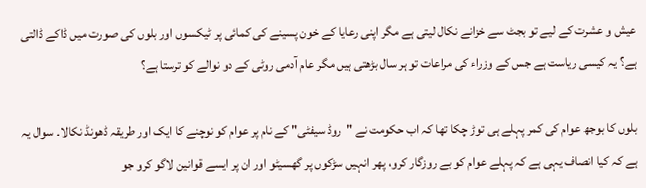عیش و عشرت کے لیے تو بجٹ سے خزانے نکال لیتی ہے مگر اپنی رعایا کے خون پسینے کی کمائی پر ٹیکسوں اور بلوں کی صورت میں ڈاکے ڈالتی ہے؟ یہ کیسی ریاست ہے جس کے وزراء کی مراعات تو ہر سال بڑھتی ہیں مگر عام آدمی روٹی کے دو نوالے کو ترستا ہے؟

بلوں کا بوجھ عوام کی کمر پہلے ہی توڑ چکا تھا کہ اب حکومت نے "روڈ سیفٹی" کے نام پر عوام کو نوچنے کا ایک اور طریقہ ڈھونڈ نکالا۔ سوال یہ ہے کہ کیا انصاف یہی ہے کہ پہلے عوام کو بے روزگار کرو، پھر انہیں سڑکوں پر گھسیٹو اور ان پر ایسے قوانین لاگو کرو جو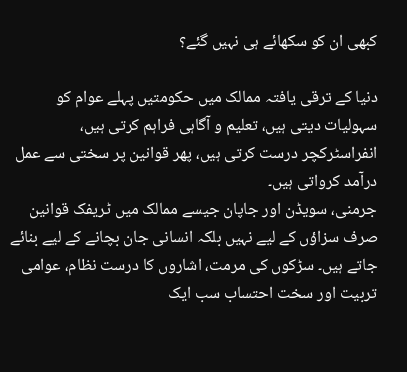کبھی ان کو سکھائے ہی نہیں گئے؟

دنیا کے ترقی یافتہ ممالک میں حکومتیں پہلے عوام کو سہولیات دیتی ہیں، تعلیم و آگاہی فراہم کرتی ہیں، انفراسٹرکچر درست کرتی ہیں، پھر قوانین پر سختی سے عمل درآمد کرواتی ہیں۔
جرمنی، سویڈن اور جاپان جیسے ممالک میں ٹریفک قوانین صرف سزاؤں کے لیے نہیں بلکہ انسانی جان بچانے کے لیے بنائے جاتے ہیں۔ سڑکوں کی مرمت، اشاروں کا درست نظام، عوامی تربیت اور سخت احتساب سب ایک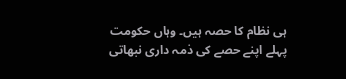ہی نظام کا حصہ ہیں۔ وہاں حکومت پہلے اپنے حصے کی ذمہ داری نبھاتی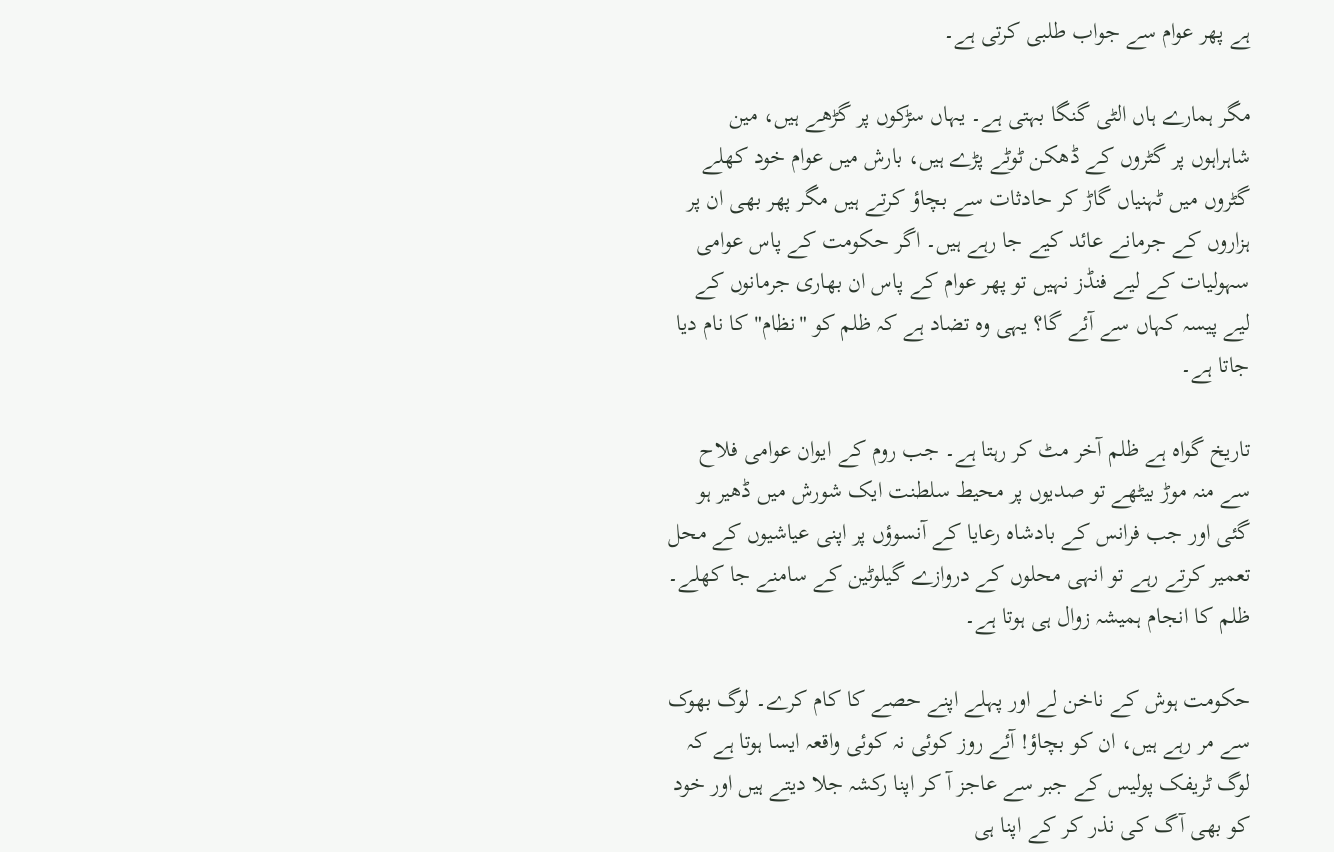ہے پھر عوام سے جواب طلبی کرتی ہے۔

مگر ہمارے ہاں الٹی گنگا بہتی ہے۔ یہاں سڑکوں پر گڑھے ہیں، مین شاہراہوں پر گٹروں کے ڈھکن ٹوٹے پڑے ہیں، بارش میں عوام خود کھلے گٹروں میں ٹہنیاں گاڑ کر حادثات سے بچاؤ کرتے ہیں مگر پھر بھی ان پر ہزاروں کے جرمانے عائد کیے جا رہے ہیں۔ اگر حکومت کے پاس عوامی سہولیات کے لیے فنڈز نہیں تو پھر عوام کے پاس ان بھاری جرمانوں کے لیے پیسہ کہاں سے آئے گا؟ یہی وہ تضاد ہے کہ ظلم کو "نظام" کا نام دیا جاتا ہے۔

تاریخ گواہ ہے ظلم آخر مٹ کر رہتا ہے۔ جب روم کے ایوان عوامی فلاح سے منہ موڑ بیٹھے تو صدیوں پر محیط سلطنت ایک شورش میں ڈھیر ہو گئی اور جب فرانس کے بادشاہ رعایا کے آنسوؤں پر اپنی عیاشیوں کے محل تعمیر کرتے رہے تو انہی محلوں کے دروازے گیلوٹین کے سامنے جا کھلے۔ ظلم کا انجام ہمیشہ زوال ہی ہوتا ہے۔

حکومت ہوش کے ناخن لے اور پہلے اپنے حصے کا کام کرے۔ لوگ بھوک سے مر رہے ہیں، ان کو بچاؤ! آئے روز کوئی نہ کوئی واقعہ ایسا ہوتا ہے کہ لوگ ٹریفک پولیس کے جبر سے عاجز آ کر اپنا رکشہ جلا دیتے ہیں اور خود کو بھی آگ کی نذر کر کے اپنا ہی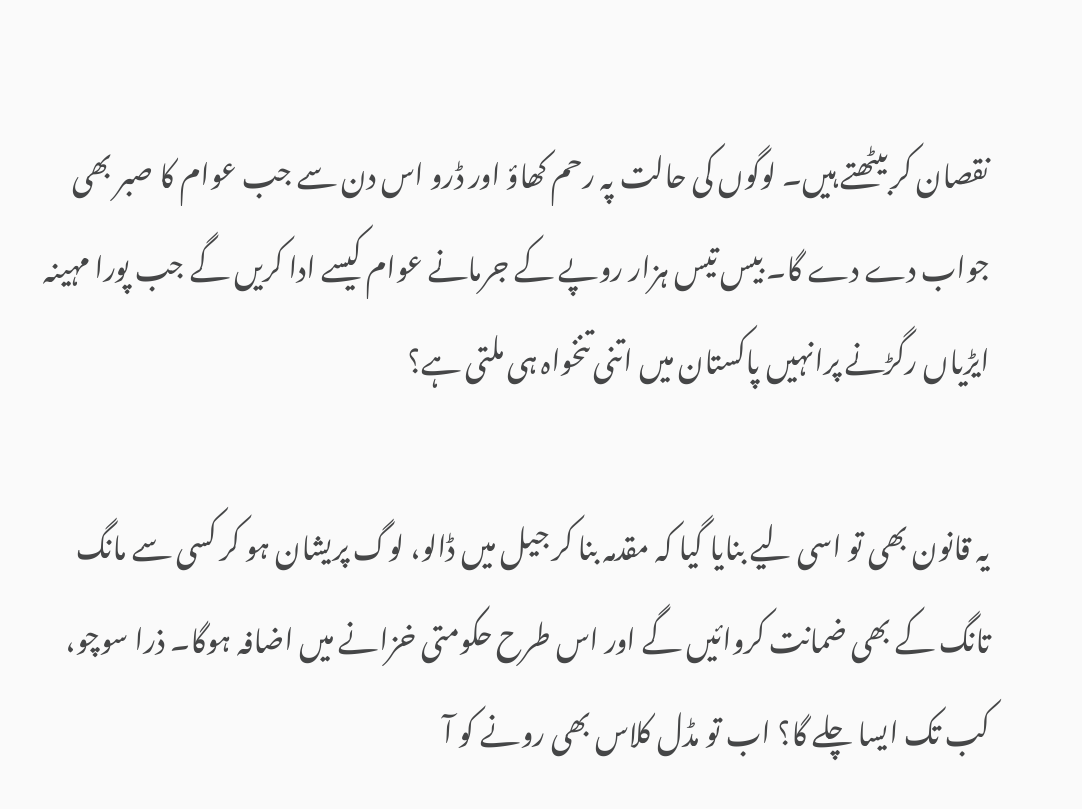نقصان کر بیٹھتے ہیں۔ لوگوں کی حالت پہ رحم کھاؤ اور ڈرو اس دن سے جب عوام کا صبر بھی جواب دے دے گا۔ بیس تیس ہزار روپے کے جرمانے عوام کیسے ادا کریں گے جب پورا مہینہ ایڑیاں رگڑنے پرانہیں پاکستان میں اتنی تنخواہ ہی ملتی ہے؟

یہ قانون بھی تو اسی لیے بنایا گیا کہ مقدمہ بنا کر جیل میں ڈالو، لوگ پریشان ہو کر کسی سے مانگ تانگ کے بھی ضمانت کروائیں گے اور اس طرح حکومتی خزانے میں اضافہ ہوگا۔ ذرا سوچو، کب تک ایسا چلے گا؟ اب تو مڈل کلاس بھی رونے کو آ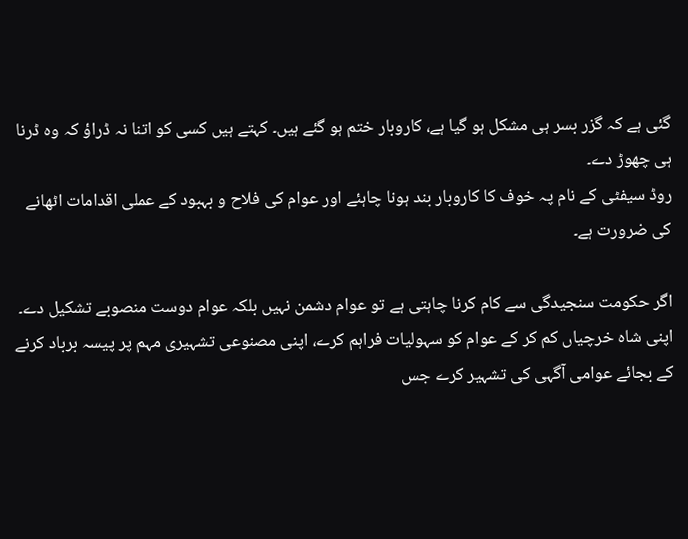گئی ہے کہ گزر بسر ہی مشکل ہو گیا ہے، کاروبار ختم ہو گئے ہیں۔ کہتے ہیں کسی کو اتنا نہ ڈراؤ کہ وہ ڈرنا ہی چھوڑ دے۔
روڈ سیفٹی کے نام پہ خوف کا کاروبار بند ہونا چاہئے اور عوام کی فلاح و بہبود کے عملی اقدامات اٹھانے کی ضرورت ہے۔

اگر حکومت سنجیدگی سے کام کرنا چاہتی ہے تو عوام دشمن نہیں بلکہ عوام دوست منصوبے تشکیل دے۔ اپنی شاہ خرچیاں کم کر کے عوام کو سہولیات فراہم کرے، اپنی مصنوعی تشہیری مہم پر پیسہ برباد کرنے کے بجائے عوامی آگہی کی تشہیر کرے جس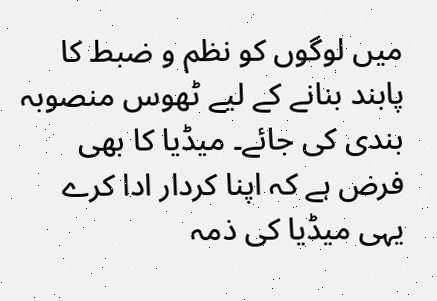میں لوگوں کو نظم و ضبط کا پابند بنانے کے لیے ٹھوس منصوبہ بندی کی جائے۔ میڈیا کا بھی فرض ہے کہ اپنا کردار ادا کرے یہی میڈیا کی ذمہ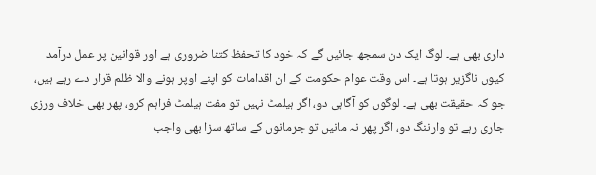داری بھی ہے۔ لوگ ایک دن سمجھ جائیں گے کہ خود کا تحفظ کتنا ضروری ہے اور قوانین پر عمل درآمد کیوں ناگزیر ہوتا ہے۔ اس وقت عوام حکومت کے ان اقدامات کو اپنے اوپر ہونے والا ظلم قرار دے رہے ہیں، جو کہ حقیقت بھی ہے۔ لوگوں کو آگاہی دو، اگر ہیلمٹ نہیں تو مفت ہیلمٹ فراہم کرو، پھر بھی خلاف ورزی جاری رہے تو وارننگ دو، اگر پھر نہ مانیں تو جرمانوں کے ساتھ سزا بھی واجب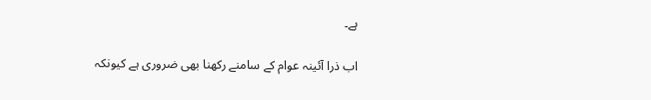ہے۔

اب ذرا آئینہ عوام کے سامنے رکھنا بھی ضروری ہے کیونکہ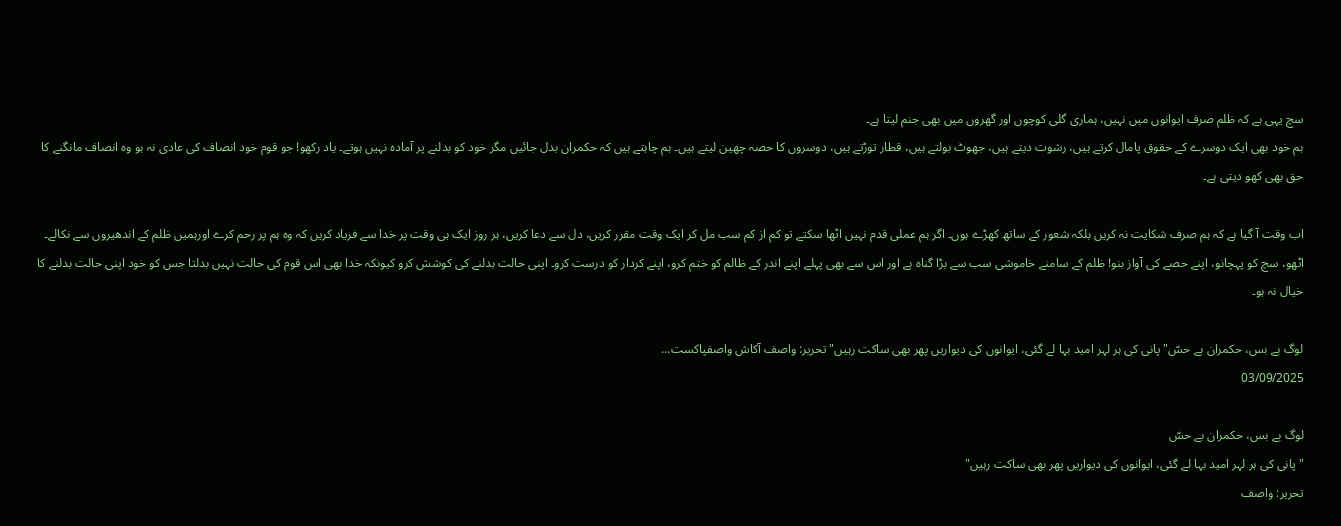سچ یہی ہے کہ ظلم صرف ایوانوں میں نہیں، ہماری گلی کوچوں اور گھروں میں بھی جنم لیتا ہے۔
ہم خود بھی ایک دوسرے کے حقوق پامال کرتے ہیں، رشوت دیتے ہیں، جھوٹ بولتے ہیں، قطار توڑتے ہیں، دوسروں کا حصہ چھین لیتے ہیں۔ ہم چاہتے ہیں کہ حکمران بدل جائیں مگر خود کو بدلنے پر آمادہ نہیں ہوتے۔ یاد رکھو! جو قوم خود انصاف کی عادی نہ ہو وہ انصاف مانگنے کا حق بھی کھو دیتی ہے۔

اب وقت آ گیا ہے کہ ہم صرف شکایت نہ کریں بلکہ شعور کے ساتھ کھڑے ہوں۔ اگر ہم عملی قدم نہیں اٹھا سکتے تو کم از کم سب مل کر ایک وقت مقرر کریں، دل سے دعا کریں، ہر روز ایک ہی وقت پر خدا سے فریاد کریں کہ وہ ہم پر رحم کرے اورہمیں ظلم کے اندھیروں سے نکالے۔
اٹھو، سچ کو پہچانو، اپنے حصے کی آواز بنو! ظلم کے سامنے خاموشی سب سے بڑا گناہ ہے اور اس سے بھی پہلے اپنے اندر کے ظالم کو ختم کرو، اپنے کردار کو درست کرو۔ اپنی حالت بدلنے کی کوشش کرو کیونکہ خدا بھی اس قوم کی حالت نہیں بدلتا جس کو خود اپنی حالت بدلنے کا خیال نہ ہو۔

لوگ بے بس، حکمران بے حسّ"پانی کی ہر لہر امید بہا لے گئی، ایوانوں کی دیواریں پھر بھی ساکت رہیں"تحریر: واصف آکاش واصفپاکست...
03/09/2025

لوگ بے بس، حکمران بے حسّ
"پانی کی ہر لہر امید بہا لے گئی، ایوانوں کی دیواریں پھر بھی ساکت رہیں"
تحریر: واصف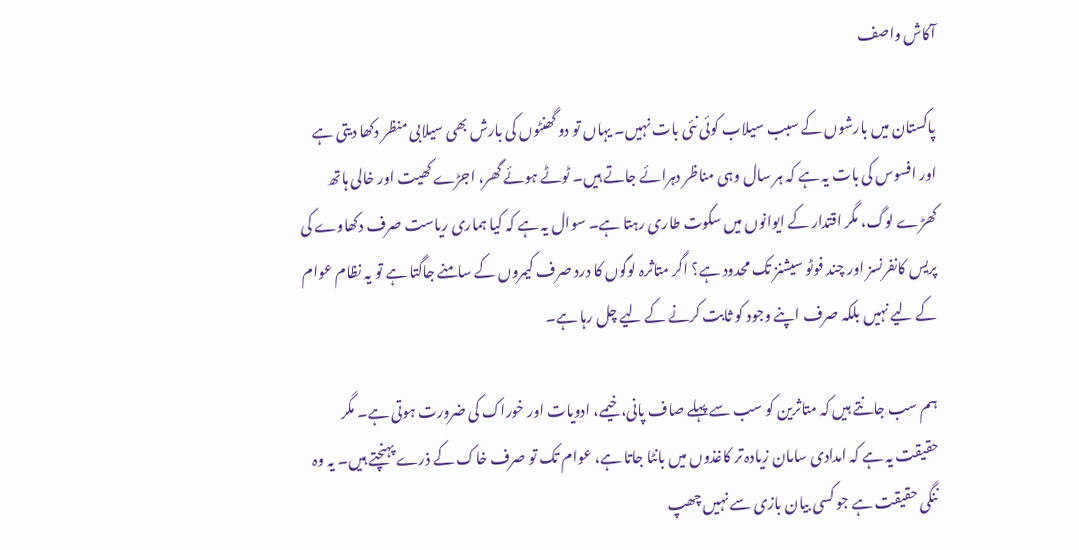آکاش واصف

پاکستان میں بارشوں کے سبب سیلاب کوئی نئی بات نہیں۔ یہاں تو دو گھنٹوں کی بارش بھی سیلابی منظر دکھا دیتی ہے اور افسوس کی بات یہ ہے کہ ہر سال وہی مناظر دہرائے جاتے ہیں۔ ٹوٹے ہوئے گھر، اجڑے کھیت اور خالی ہاتھ کھڑے لوگ، مگر اقتدار کے ایوانوں میں سکوت طاری رہتا ہے۔ سوال یہ ہے کہ کیا ہماری ریاست صرف دکھاوے کی پریس کانفرنسز اور چند فوٹو سیشنز تک محدود ہے؟ اگر متاثرہ لوگوں کا درد صرف کیمروں کے سامنے جاگتا ہے تو یہ نظام عوام کے لیے نہیں بلکہ صرف اپنے وجود کو ثابت کرنے کے لیے چل رہا ہے۔

ہم سب جانتے ہیں کہ متاثرین کو سب سے پہلے صاف پانی، خیمے، ادویات اور خوراک کی ضرورت ہوتی ہے۔ مگر حقیقت یہ ہے کہ امدادی سامان زیادہ تر کاغذوں میں بانٹا جاتا ہے، عوام تک تو صرف خاک کے ذرے پہنچتے ہیں۔ یہ وہ ننگی حقیقت ہے جو کسی بیان بازی سے نہیں چھپ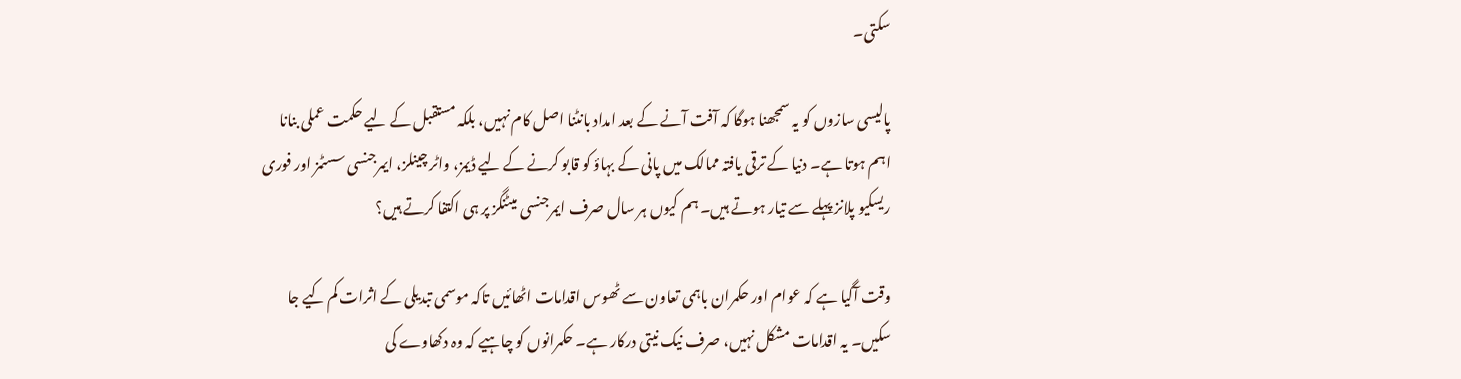سکتی۔

پالیسی سازوں کو یہ سمجھنا ہوگا کہ آفت آنے کے بعد امداد بانٹنا اصل کام نہیں، بلکہ مستقبل کے لیے حکمت عملی بنانا اہم ہوتا ہے۔ دنیا کے ترقی یافتہ ممالک میں پانی کے بہاؤ کو قابو کرنے کے لیے ڈیمز، واٹر چینلز، ایمرجنسی سسٹمز اور فوری ریسکیو پلانز پہلے سے تیار ہوتے ہیں۔ ہم کیوں ہر سال صرف ایمرجنسی میٹنگز پر ہی اکتفا کرتے ہیں؟

وقت آگیا ہے کہ عوام اور حکمران باہمی تعاون سے ٹھوس اقدامات اٹھائیں تاکہ موسمی تبدیلی کے اثرات کم کیے جا سکیں۔ یہ اقدامات مشکل نہیں، صرف نیک نیتی درکار ہے۔ حکمرانوں کو چاہیے کہ وہ دکھاوے کی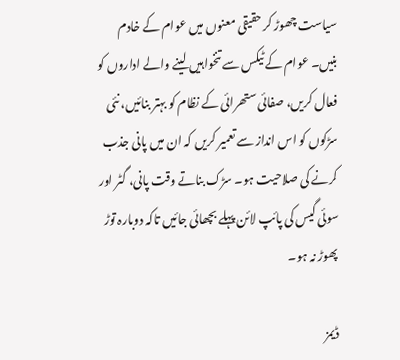سیاست چھوڑ کر حقیقی معنوں میں عوام کے خادم بنیں۔ عوام کے ٹیکس سے تنخواہیں لینے والے اداروں کو فعال کریں، صفائی ستھرائی کے نظام کو بہتر بنائیں، نئی سڑکوں کو اس انداز سے تعمیر کریں کہ ان میں پانی جذب کرنے کی صلاحیت ہو۔ سڑک بناتے وقت پانی، گٹر اور سوئی گیس کی پائپ لائن پہلے بچھائی جائیں تاکہ دوبارہ توڑ پھوڑ نہ ہو۔

ڈیمز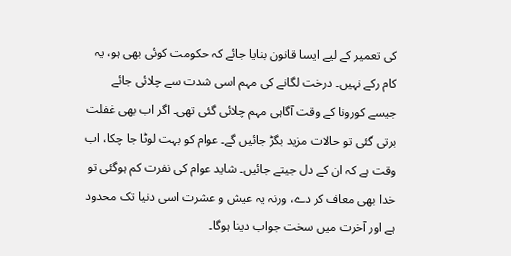کی تعمیر کے لیے ایسا قانون بنایا جائے کہ حکومت کوئی بھی ہو، یہ کام رکے نہیں۔ درخت لگانے کی مہم اسی شدت سے چلائی جائے جیسے کورونا کے وقت آگاہی مہم چلائی گئی تھی۔ اگر اب بھی غفلت برتی گئی تو حالات مزید بگڑ جائیں گے۔ عوام کو بہت لوٹا جا چکا، اب وقت ہے کہ ان کے دل جیتے جائیں۔ شاید عوام کی نفرت کم ہوگئی تو خدا بھی معاف کر دے، ورنہ یہ عیش و عشرت اسی دنیا تک محدود ہے اور آخرت میں سخت جواب دینا ہوگا۔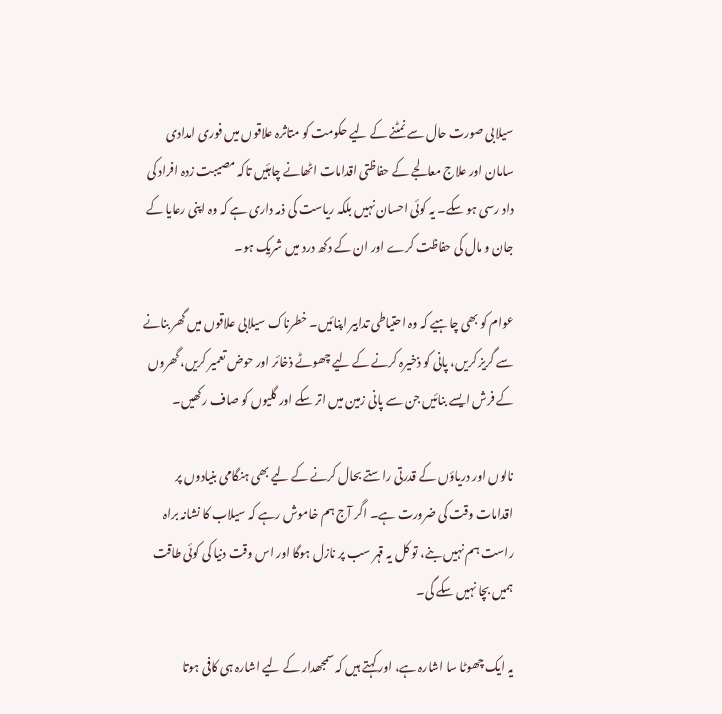سیلابی صورت حال سے نمٹنے کے لیے حکومت کو متاثرہ علاقوں میں فوری امدادی سامان اور علاج معالجے کے حفاظتی اقدامات اٹھانے چاہئیں تاکہ مصیبت زدہ افراد کی داد رسی ہو سکے۔ یہ کوئی احسان نہیں بلکہ ریاست کی ذمہ داری ہے کہ وہ اپنی رعایا کے جان و مال کی حفاظت کرے اور ان کے دکھ درد میں شریک ہو۔

عوام کو بھی چاہیے کہ وہ احتیاطی تدابیر اپنائیں۔ خطرناک سیلابی علاقوں میں گھر بنانے سے گریز کریں، پانی کو ذخیرہ کرنے کے لیے چھوٹے ذخائر اور حوض تعمیر کریں، گھروں کے فرش ایسے بنائیں جن سے پانی زمین میں اتر سکے اور گلیوں کو صاف رکھیں۔

نالوں اور دریاؤں کے قدرتی راستے بحال کرنے کے لیے بھی ہنگامی بنیادوں پر اقدامات وقت کی ضرورت ہے۔ اگر آج ہم خاموش رہے کہ سیلاب کا نشانہ براہ راست ہم نہیں بنے، تو کل یہ قہر سب پر نازل ہوگا اور اس وقت دنیا کی کوئی طاقت ہمیں بچا نہیں سکے گی۔

یہ ایک چھوٹا سا اشارہ ہے، اور کہتے ہیں کہ سمجھدار کے لیے اشارہ ہی کافی ہوتا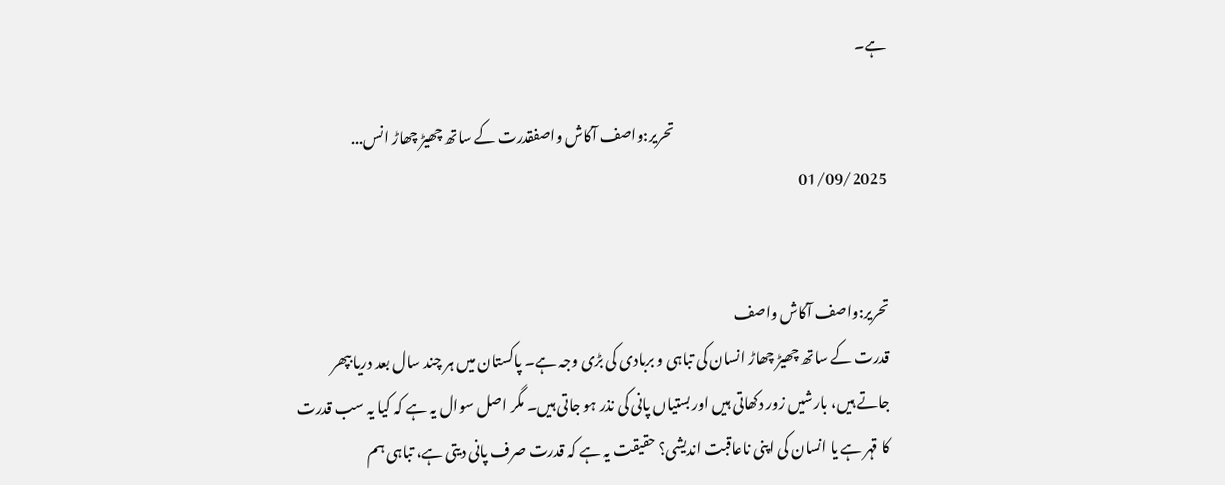ہے۔

                                                                          تحریر:واصف آکاش واصفقدرت کے ساتھ چھیڑ چھاڑ انس...
01/09/2025


تحریر:واصف آکاش واصف
قدرت کے ساتھ چھیڑ چھاڑ انسان کی تباہی و بربادی کی بڑی وجہ ہے۔ پاکستان میں ہر چند سال بعد دریا بپھر جاتے ہیں، بارشیں زور دکھاتی ہیں اور بستیاں پانی کی نذر ہو جاتی ہیں۔ مگر اصل سوال یہ ہے کہ کیا یہ سب قدرت کا قہر ہے یا انسان کی اپنی ناعاقبت اندیشی؟ حقیقت یہ ہے کہ قدرت صرف پانی دیتی ہے، تباہی ہم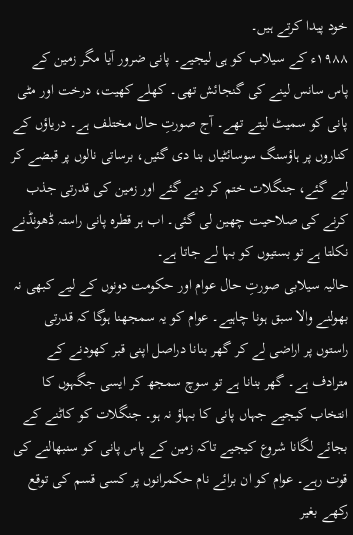خود پیدا کرتے ہیں۔
۱۹۸۸ء کے سیلاب کو ہی لیجیے۔ پانی ضرور آیا مگر زمین کے پاس سانس لینے کی گنجائش تھی۔ کھلے کھیت، درخت اور مٹی پانی کو سمیٹ لیتے تھے۔ آج صورتِ حال مختلف ہے۔ دریاؤں کے کناروں پر ہاؤسنگ سوسائٹیاں بنا دی گئیں، برساتی نالوں پر قبضے کر لیے گئے، جنگلات ختم کر دیے گئے اور زمین کی قدرتی جذب کرنے کی صلاحیت چھین لی گئی۔ اب ہر قطرہ پانی راستہ ڈھونڈنے نکلتا ہے تو بستیوں کو بہا لے جاتا ہے۔
حالیہ سیلابی صورتِ حال عوام اور حکومت دونوں کے لیے کبھی نہ بھولنے والا سبق ہونا چاہیے۔ عوام کو یہ سمجھنا ہوگا کہ قدرتی راستوں پر اراضی لے کر گھر بنانا دراصل اپنی قبر کھودنے کے مترادف ہے۔ گھر بنانا ہے تو سوچ سمجھ کر ایسی جگہوں کا انتخاب کیجیے جہاں پانی کا بہاؤ نہ ہو۔ جنگلات کو کاٹنے کے بجائے لگانا شروع کیجیے تاکہ زمین کے پاس پانی کو سنبھالنے کی قوت رہے۔ عوام کو ان برائے نام حکمرانوں پر کسی قسم کی توقع رکھے بغیر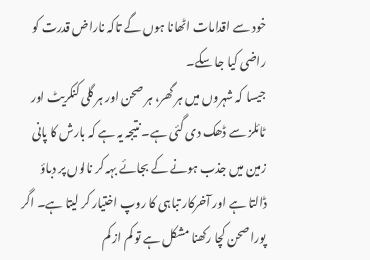خود سے اقدامات اٹھانا ہوں گے تاکہ ناراض قدرت کو راضی کیا جا سکے۔
جیسا کہ شہروں میں ہر گھر، ہر صحن اور ہر گلی کنکریٹ اور ٹائلز سے ڈھک دی گئی ہے۔ نتیجہ یہ ہے کہ بارش کا پانی زمین میں جذب ہونے کے بجائے بہہ کر نالوں پر دباؤ ڈالتا ہے اور آخرکار تباہی کا روپ اختیار کر لیتا ہے۔ اگر پورا صحن کچا رکھنا مشکل ہے تو کم از کم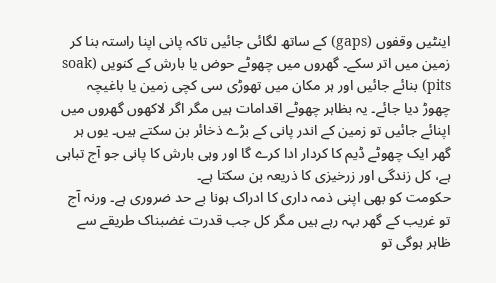اینٹیں وقفوں (gaps) کے ساتھ لگائی جائیں تاکہ پانی اپنا راستہ بنا کر زمین میں اتر سکے۔ گھروں میں چھوٹے حوض یا بارش کے کنویں (soak pits) بنائے جائیں اور ہر مکان میں تھوڑی سی کچی زمین یا باغیچہ چھوڑ دیا جائے۔ یہ بظاہر چھوٹے اقدامات ہیں مگر اگر لاکھوں گھروں میں اپنائے جائیں تو زمین کے اندر پانی کے بڑے ذخائر بن سکتے ہیں۔ یوں ہر گھر ایک چھوٹے ڈیم کا کردار ادا کرے گا اور وہی بارش کا پانی جو آج تباہی ہے، کل زندگی اور زرخیزی کا ذریعہ بن سکتا ہے۔
حکومت کو بھی اپنی ذمہ داری کا ادراک ہونا بے حد ضروری ہے۔ ورنہ آج تو غریب کے گھر بہہ رہے ہیں مگر کل جب قدرت غضبناک طریقے سے ظاہر ہوگی تو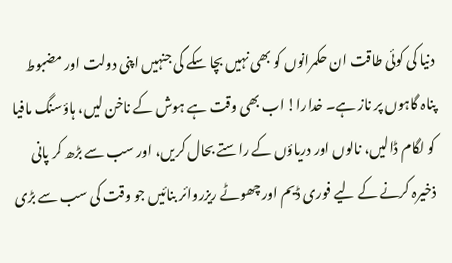دنیا کی کوئی طاقت ان حکمرانوں کو بھی نہیں بچا سکے گی جنہیں اپنی دولت اور مضبوط پناہ گاہوں پر ناز ہے۔ خدارا! اب بھی وقت ہے ہوش کے ناخن لیں، ہاؤسنگ مافیا کو لگام ڈالیں، نالوں اور دریاؤں کے راستے بحال کریں، اور سب سے بڑھ کر پانی ذخیرہ کرنے کے لیے فوری ڈیم اور چھوٹے ریزروائر بنائیں جو وقت کی سب سے بڑی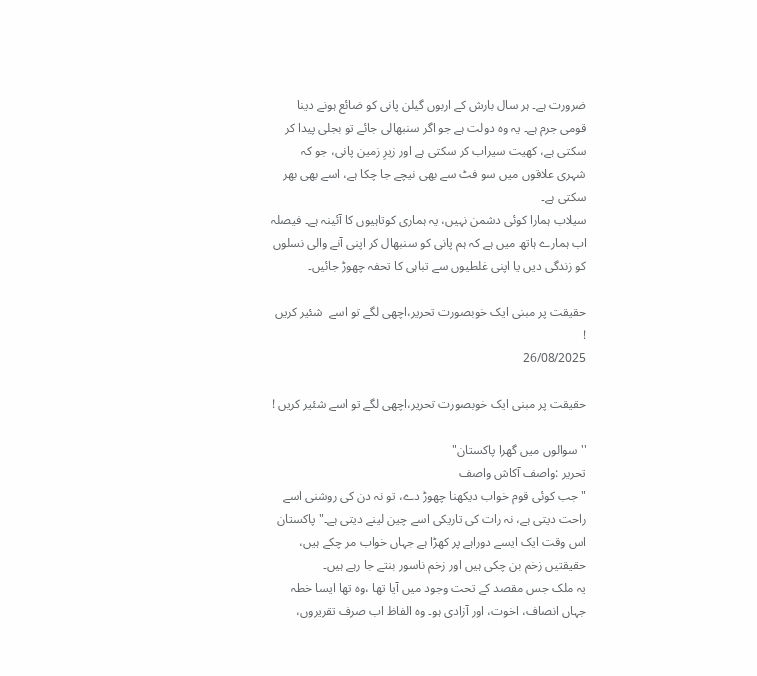ضرورت ہے۔ ہر سال بارش کے اربوں گیلن پانی کو ضائع ہونے دینا قومی جرم ہے۔ یہ وہ دولت ہے جو اگر سنبھالی جائے تو بجلی پیدا کر سکتی ہے، کھیت سیراب کر سکتی ہے اور زیرِ زمین پانی، جو کہ شہری علاقوں میں سو فٹ سے بھی نیچے جا چکا ہے، اسے بھی بھر سکتی ہے۔
سیلاب ہمارا کوئی دشمن نہیں، یہ ہماری کوتاہیوں کا آئینہ ہے۔ فیصلہ اب ہمارے ہاتھ میں ہے کہ ہم پانی کو سنبھال کر اپنی آنے والی نسلوں کو زندگی دیں یا اپنی غلطیوں سے تباہی کا تحفہ چھوڑ جائیں۔

حقیقت پر مبنی ایک خوبصورت تحریر،اچھی لگے تو اسے  شئیر کریں !
26/08/2025

حقیقت پر مبنی ایک خوبصورت تحریر،اچھی لگے تو اسے شئیر کریں !

'' سوالوں میں گھرا پاکستان"
تحریر :واصف آکاش واصف
"جب کوئی قوم خواب دیکھنا چھوڑ دے، تو نہ دن کی روشنی اسے راحت دیتی ہے، نہ رات کی تاریکی اسے چین لینے دیتی ہے۔" پاکستان اس وقت ایک ایسے دوراہے پر کھڑا ہے جہاں خواب مر چکے ہیں، حقیقتیں زخم بن چکی ہیں اور زخم ناسور بنتے جا رہے ہیں۔
یہ ملک جس مقصد کے تحت وجود میں آیا تھا ،وہ تھا ایسا خطہ جہاں انصاف، اخوت، اور آزادی ہو۔ وہ الفاظ اب صرف تقریروں،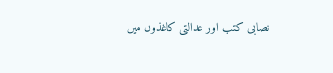نصابی کتب اور عدالتی کاغذوں میں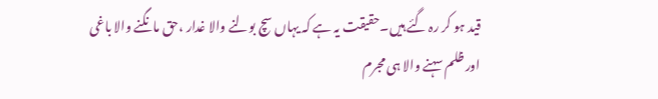قید ہو کر رہ گئے ہیں۔حقیقت یہ ہے کہ یہاں سچ بولنے والا غدار ،حق مانگنے والا باغی
اور ظلم سہنے والا ہی مجرم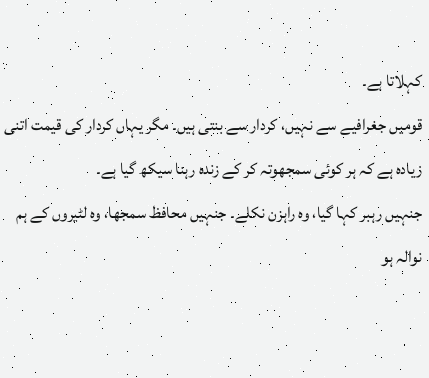کہلاتا ہے۔
قومیں جغرافیے سے نہیں، کردار سے بنتی ہیں۔ مگر یہاں کردار کی قیمت اتنی زیادہ ہے کہ ہر کوئی سمجھوتہ کر کے زندہ رہنا سیکھ گیا ہے۔
جنہیں رہبر کہا گیا، وہ راہزن نکلے۔ جنہیں محافظ سمجھا، وہ لٹیروں کے ہم نوالہ ہو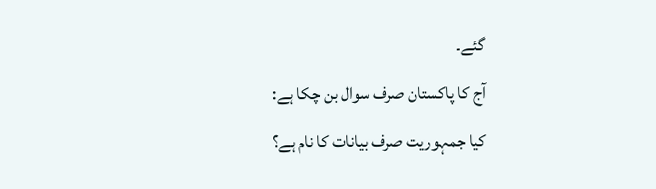گئے۔
آج کا پاکستان صرف سوال بن چکا ہے:
کیا جمہوریت صرف بیانات کا نام ہے؟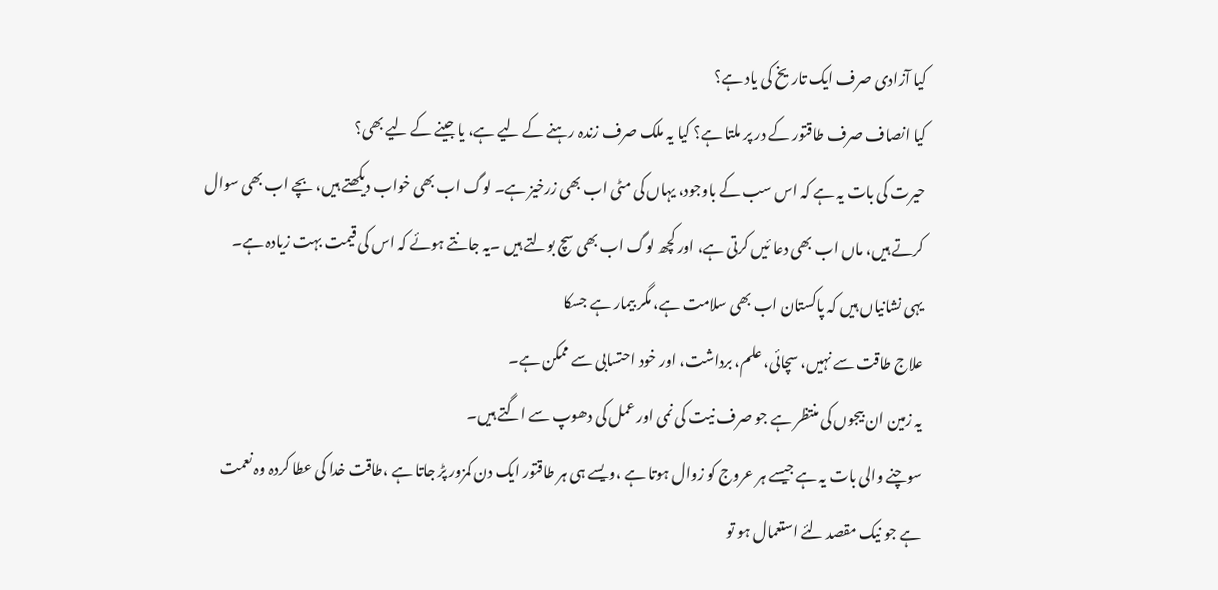کیا آزادی صرف ایک تاریخ کی یاد ہے؟
کیا انصاف صرف طاقتور کے در پر ملتا ہے؟ کیا یہ ملک صرف زندہ رہنے کے لیے ہے، یا جینے کے لیے بھی؟
حیرت کی بات یہ ہے کہ اس سب کے باوجود، یہاں کی مٹی اب بھی زرخیز ہے۔ لوگ اب بھی خواب دیکھتے ہیں، بچے اب بھی سوال کرتے ہیں، ماں اب بھی دعا ئیں کرتی ہے، اور کچھ لوگ اب بھی سچ بولتے ہیں ۔یہ جانتے ہوئے کہ اس کی قیمت بہت زیادہ ہے۔
یہی نشانیاں ہیں کہ پاکستان اب بھی سلامت ہے، مگر بیمار ہے جسکا
علاج طاقت سے نہیں، سچائی، علم، برداشت، اور خود احتسابی سے ممکن ہے۔
یہ زمین ان بیجوں کی منتظر ہے جو صرف نیت کی نمی اور عمل کی دھوپ سے اگتے ہیں۔
سوچنے والی بات یہ ہے جیسے ہر عروج کو زوال ہوتا ہے ،ویسے ہی ہر طاقتور ایک دن کمزور پڑ جاتا ہے ،طاقت خدا کی عطا کردہ وہ نعمت ہے جو نیک مقصد لئے استعمال ہو تو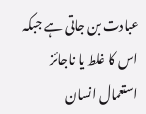عبادت بن جاتی ہے جبکہ اس کا غلط یا ناجائز استعمال انسان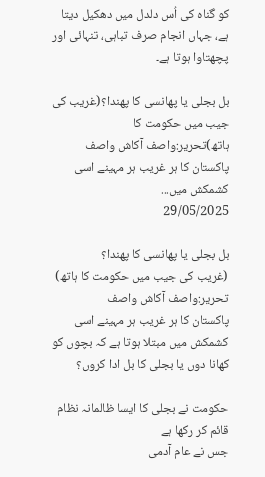کو گناہ کی اُس دلدل میں دھکیل دیتا ہے، جہاں انجام صرف تباہی، تنہائی اور پچھتاوا ہوتا ہے۔

بل بجلی یا پھانسی کا پھندا؟(غریب کی جیب میں حکومت کا ہاتھ)تحریر:واصف آکاش واصف پاکستان کا ہر غریب ہر مہینے اسی کشمکش میں...
29/05/2025

بل بجلی یا پھانسی کا پھندا؟
(غریب کی جیب میں حکومت کا ہاتھ)
تحریر:واصف آکاش واصف
پاکستان کا ہر غریب ہر مہینے اسی کشمکش میں مبتلا ہوتا ہے کہ بچوں کو کھانا دوں یا بجلی کا بل ادا کروں؟

حکومت نے بجلی کا ایسا ظالمانہ نظام قائم کر رکھا ہے
جس نے عام آدمی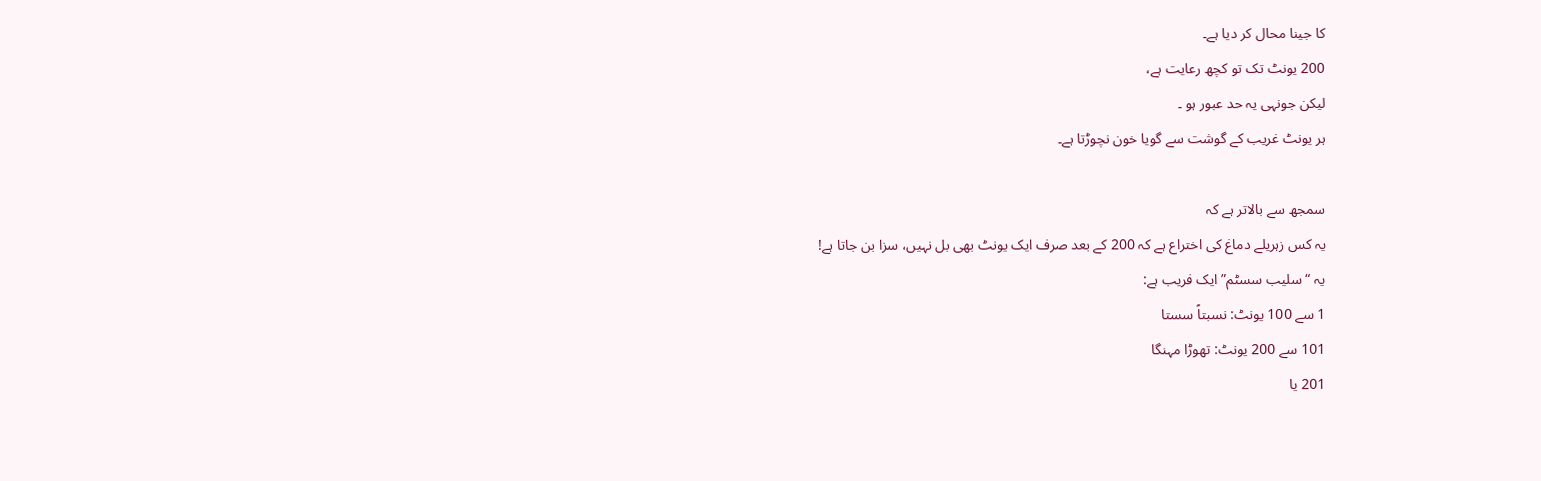کا جینا محال کر دیا ہے۔
200 یونٹ تک تو کچھ رعایت ہے،
لیکن جونہی یہ حد عبور ہو ۔
ہر یونٹ غریب کے گوشت سے گویا خون نچوڑتا ہے۔

سمجھ سے بالاتر ہے کہ
یہ کس زہریلے دماغ کی اختراع ہے کہ 200 کے بعد صرف ایک یونٹ بھی بل نہیں، سزا بن جاتا ہے!
یہ “سلیب سسٹم” ایک فریب ہے:
1 سے 100 یونٹ: نسبتاً سستا
101 سے 200 یونٹ: تھوڑا مہنگا
201 یا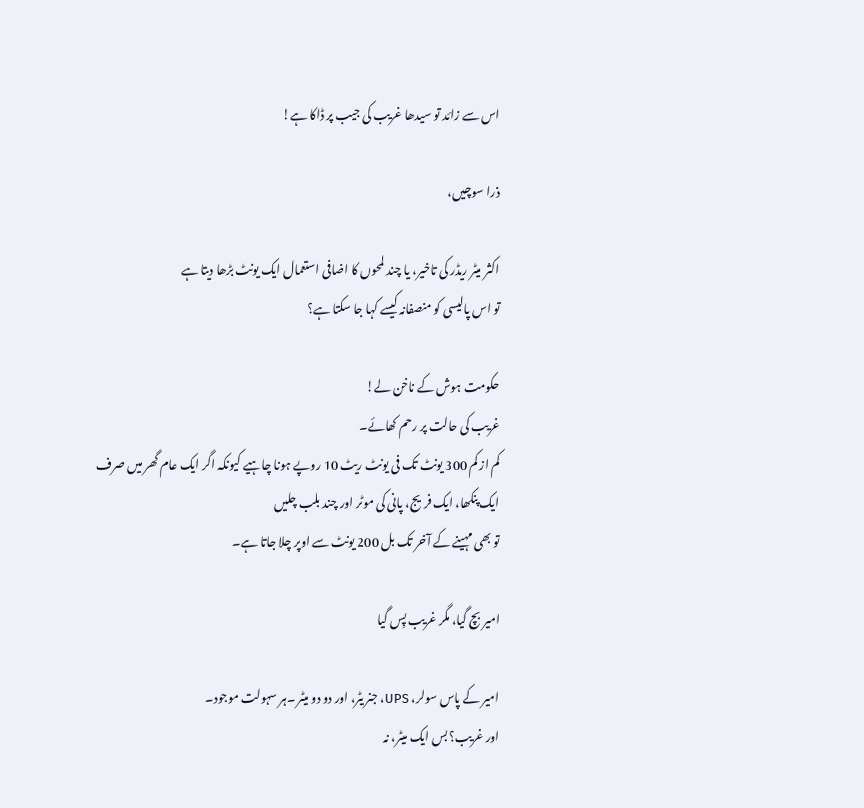اس سے زائد تو سیدھا غریب کی جیب پر ڈاکا ہے!

ذرا سوچیں،

اکثر میٹر ریڈر کی تاخیر، یا چند لمحوں کا اضافی استعمال ایک یونٹ بڑھا دیتا ہے
تو اس پالیسی کو منصفانہ کیسے کہا جا سکتا ہے؟

حکومت ہوش کے ناخن لے!
غریب کی حالت پر رحم کھائے۔
کم از کم 300 یونٹ تک فی یونٹ ریٹ 10 روپے ہونا چاہیے کیونکہ اگر ایک عام گھر میں صرف
ایک پنکھا، ایک فریج، پانی کی موٹر اور چند بلب چلیں
تو بھی مہینے کے آخر تک بل 200 یونٹ سے اوپر چلا جاتا ہے۔

امیر بچ گیا، مگر غریب پِس گیا

امیر کے پاس سولر، UPS، جنریٹر، اور دو دو میٹر ۔ہر سہولت موجود۔
اور غریب؟بس ایک میٹر، نہ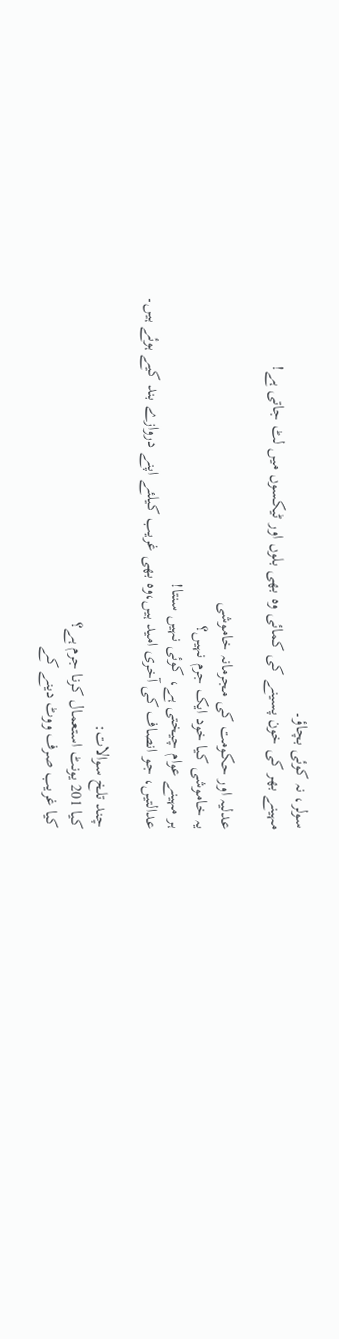سولر، نہ کوئی بچاؤ۔
مہینے بھر کی خون پسینے کی کمائی وہ بھی بلوں اور ٹیکسوں میں لٹ جاتی ہے!

عدلیہ اور حکومت کی مجرمانہ خاموشی
یہ خاموشی کیا خود ایک جرم نہیں؟
ہر مہینے عوام چیختی ہے، کوئی نہیں سنتا!
عدالتیں، جو انصاف کی آخری امید ہیں،وہ بھی غریب کیلئے اپنے دروازے بند کیے ہوئے ہیں۔

چند تلخ سوالات:
کیا 201 یونٹ استعمال کرنا جرم ہے؟
کیا غریب صرف ووٹ دینے کے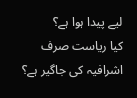لیے پیدا ہوا ہے؟
کیا ریاست صرف اشرافیہ کی جاگیر ہے؟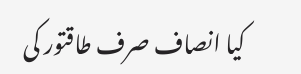کیا انصاف صرف طاقتور کی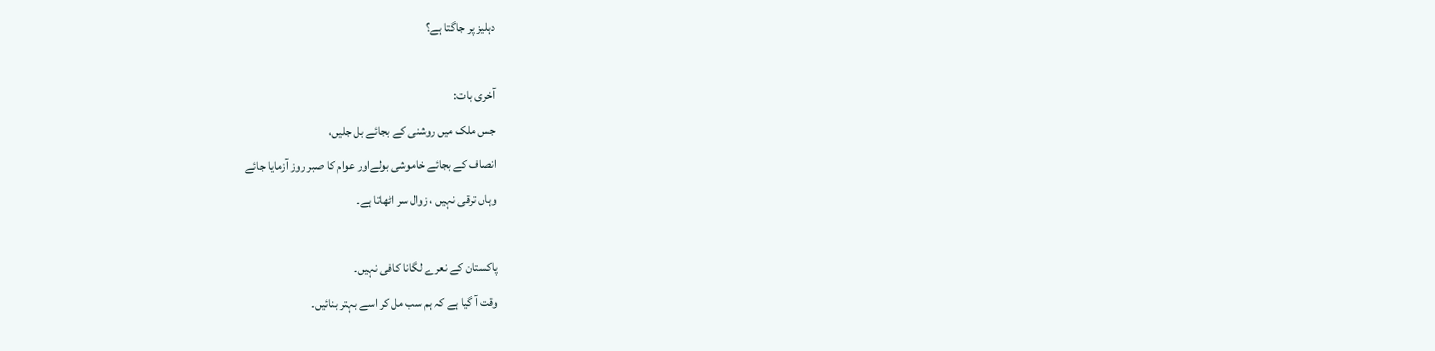دہلیز پر جاگتا ہے؟

آخری بات:
جس ملک میں روشنی کے بجائے بل جلیں،
انصاف کے بجائے خاموشی بولےاور عوام کا صبر روز آزمایا جائے
وہاں ترقی نہیں ، زوال سر اٹھاتا ہے۔

پاکستان کے نعرے لگانا کافی نہیں۔
وقت آ گیا ہے کہ ہم سب مل کر اسے بہتر بنائیں۔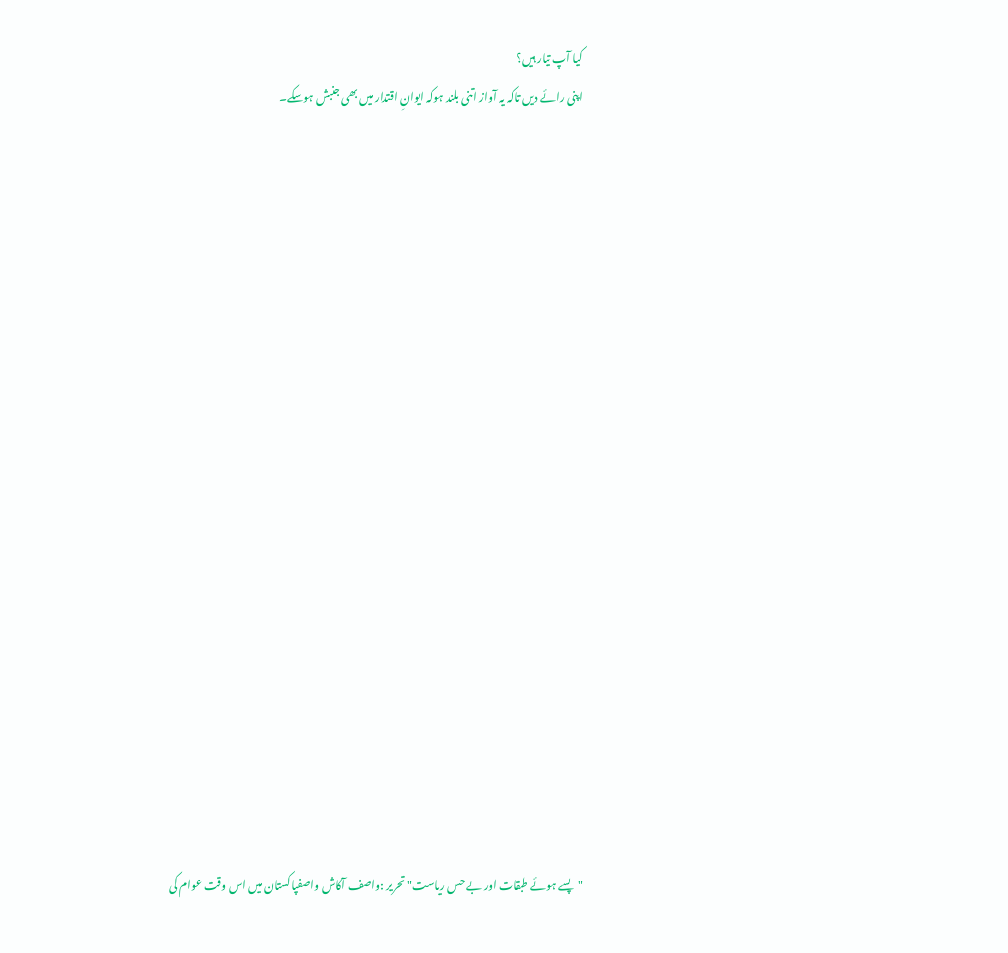کیا آپ تیار ہیں؟
اپنی رائے دیں تاکہ یہ آواز اتنی بلند ہوکہ ایوانِ اقتدار میں بھی جنبش ہوسکے۔



















"پسے ہوئے طبقات اور بے حس ریاست"تحریر :واصف آکاش واصفپاکستان میں اس وقت عوام کی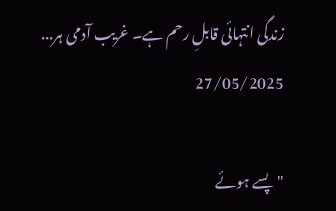زندگی انتہائی قابلِ رحم ہے۔ غریب آدمی ہر...
27/05/2025

"پسے ہوئے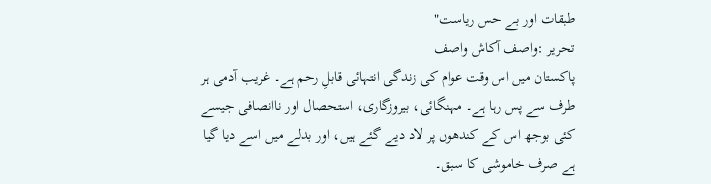طبقات اور بے حس ریاست"
تحریر :واصف آکاش واصف
پاکستان میں اس وقت عوام کی زندگی انتہائی قابلِ رحم ہے۔ غریب آدمی ہر طرف سے پس رہا ہے۔ مہنگائی، بیروزگاری، استحصال اور ناانصافی جیسے کئی بوجھ اس کے کندھوں پر لاد دیے گئے ہیں، اور بدلے میں اسے دیا گیا ہے صرف خاموشی کا سبق۔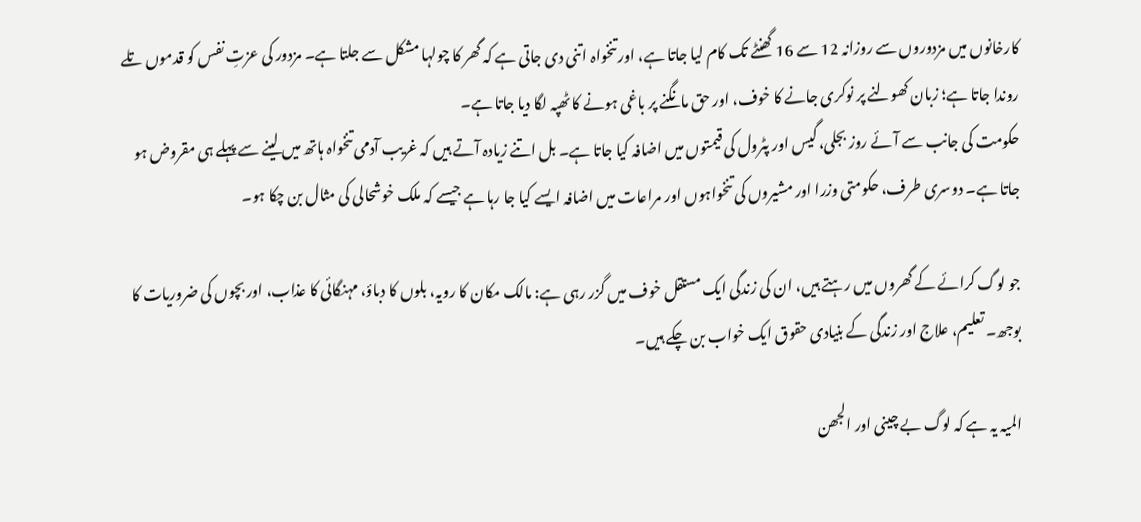کارخانوں میں مزدوروں سے روزانہ 12 سے 16 گھنٹے تک کام لیا جاتا ہے، اور تنخواہ اتنی دی جاتی ہے کہ گھر کا چولہا مشکل سے جلتا ہے۔ مزدور کی عزتِ نفس کو قدموں تلے روندا جاتا ہے؛ زبان کھولنے پر نوکری جانے کا خوف، اور حق مانگنے پر باغی ہونے کا ٹھپہ لگا دیا جاتا ہے۔
حکومت کی جانب سے آئے روز بجلی، گیس اور پٹرول کی قیمتوں میں اضافہ کیا جاتا ہے۔ بل اتنے زیادہ آتے ہیں کہ غریب آدمی تنخواہ ہاتھ میں لینے سے پہلے ہی مقروض ہو جاتا ہے۔ دوسری طرف، حکومتی وزرا اور مشیروں کی تنخواہوں اور مراعات میں اضافہ ایسے کیا جا رہا ہے جیسے کہ ملک خوشحالی کی مثال بن چکا ہو۔

جو لوگ کرائے کے گھروں میں رہتے ہیں، ان کی زندگی ایک مستقل خوف میں گزر رہی ہے: مالک مکان کا رویہ، بلوں کا دباؤ، مہنگائی کا عذاب، اور بچوں کی ضروریات کا بوجھ۔ تعلیم، علاج اور زندگی کے بنیادی حقوق ایک خواب بن چکے ہیں۔

المیہ یہ ہے کہ لوگ بے چینی اور الجھن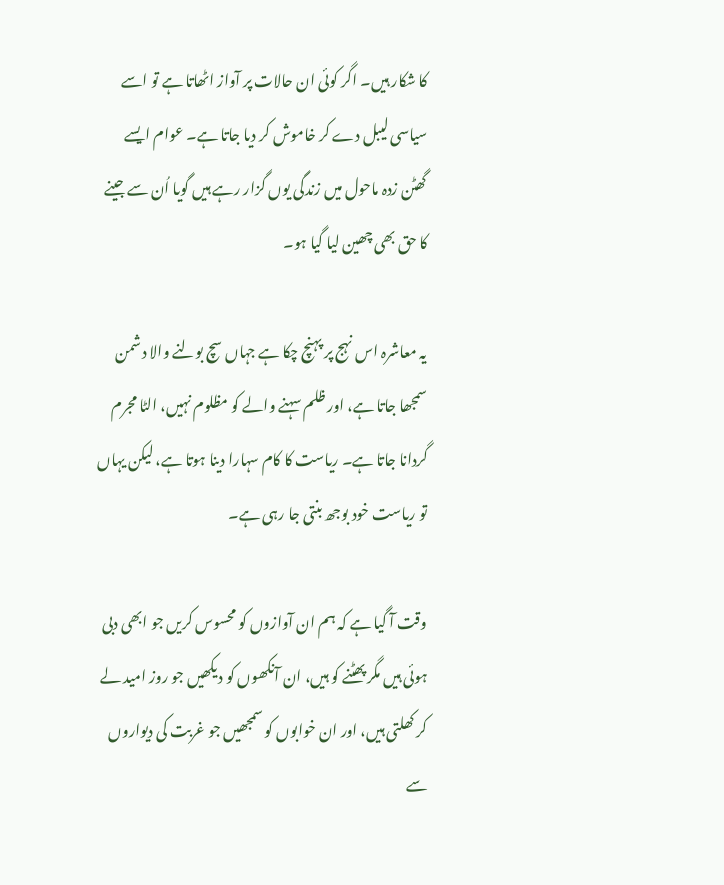کا شکار ہیں۔ اگر کوئی ان حالات پر آواز اٹھاتا ہے تو اسے سیاسی لیبل دے کر خاموش کر دیا جاتا ہے۔ عوام ایسے گھٹن زدہ ماحول میں زندگی یوں گزار رہے ہیں گویا اُن سے جینے کا حق بھی چھین لیا گیا ہو۔

یہ معاشرہ اس نہج پر پہنچ چکا ہے جہاں سچ بولنے والا دشمن سمجھا جاتا ہے، اور ظلم سہنے والے کو مظلوم نہیں، الٹا مجرم گردانا جاتا ہے۔ ریاست کا کام سہارا دینا ہوتا ہے، لیکن یہاں تو ریاست خود بوجھ بنتی جا رہی ہے۔

وقت آ گیا ہے کہ ہم ان آوازوں کو محسوس کریں جو ابھی دبی ہوئی ہیں مگر پھٹنے کو ہیں، ان آنکھوں کو دیکھیں جو روز امید لے کر کھلتی ہیں، اور ان خوابوں کو سمجھیں جو غربت کی دیواروں سے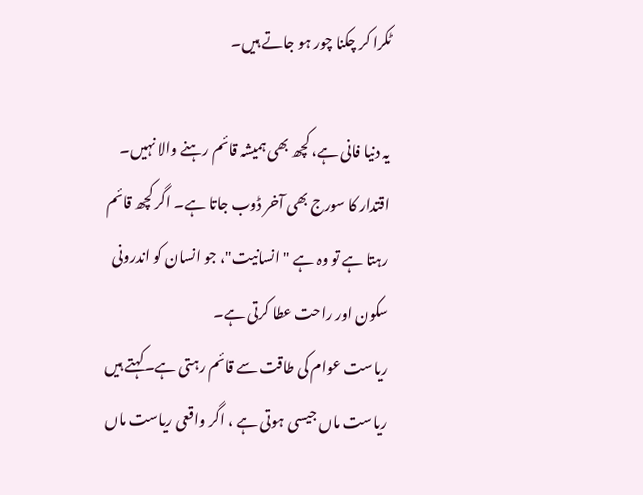ٹکرا کر چکنا چور ہو جاتے ہیں۔

یہ دنیا فانی ہے، کچھ بھی ہمیشہ قائم رہنے والا نہیں۔ اقتدار کا سورج بھی آخر ڈوب جاتا ہے۔ اگر کچھ قائم رہتا ہے تو وہ ہے "انسانیت"، جو انسان کو اندرونی سکون اور راحت عطا کرتی ہے۔
ریاست عوام کی طاقت سے قائم رہتی ہے۔کہتے ہیں ریاست ماں جیسی ہوتی ہے ، اگر واقعی ریاست ماں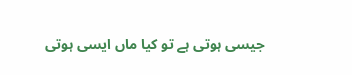جیسی ہوتی ہے تو کیا ماں ایسی ہوتی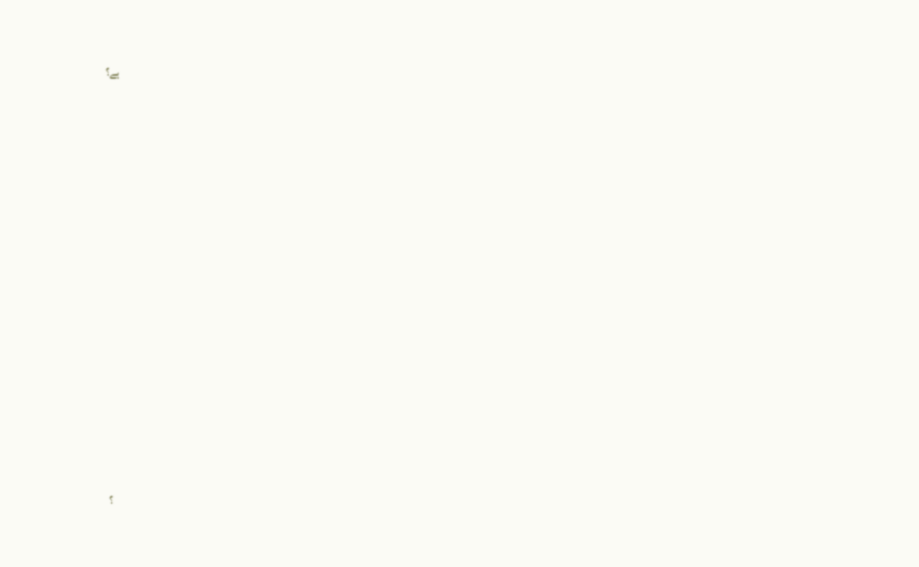ہے؟
















؟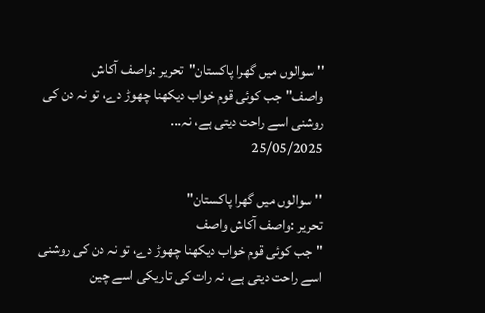'' سوالوں میں گھرا پاکستان"تحریر :واصف آکاش واصف"جب کوئی قوم خواب دیکھنا چھوڑ دے، تو نہ دن کی روشنی اسے راحت دیتی ہے، نہ...
25/05/2025

'' سوالوں میں گھرا پاکستان"
تحریر :واصف آکاش واصف
"جب کوئی قوم خواب دیکھنا چھوڑ دے، تو نہ دن کی روشنی اسے راحت دیتی ہے، نہ رات کی تاریکی اسے چین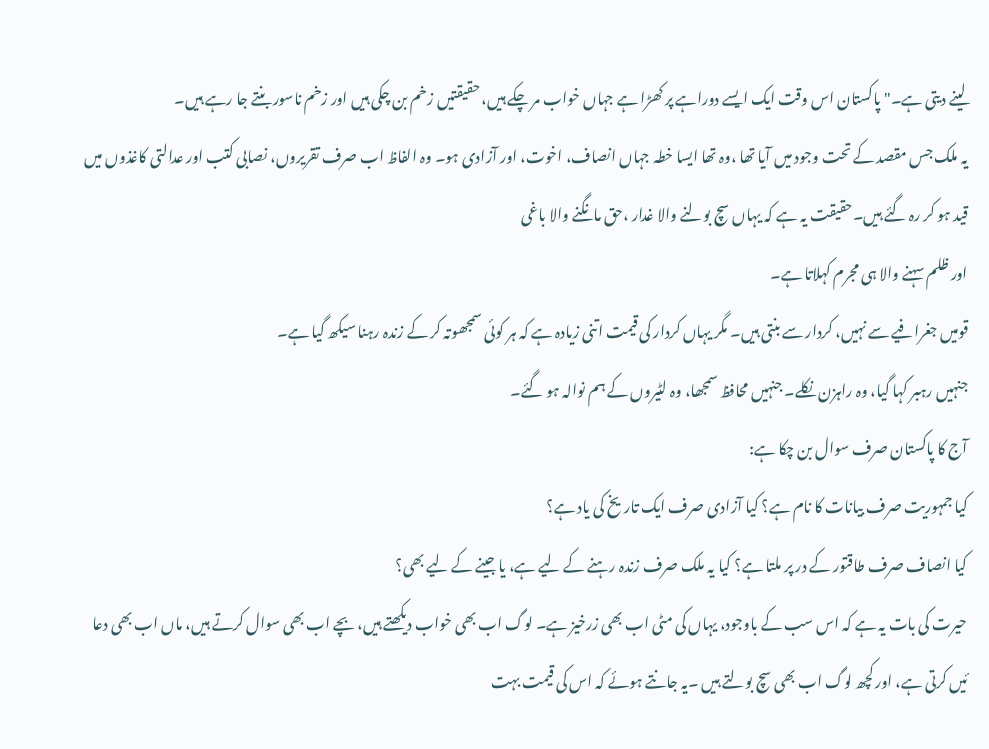لینے دیتی ہے۔" پاکستان اس وقت ایک ایسے دوراہے پر کھڑا ہے جہاں خواب مر چکے ہیں، حقیقتیں زخم بن چکی ہیں اور زخم ناسور بنتے جا رہے ہیں۔
یہ ملک جس مقصد کے تحت وجود میں آیا تھا ،وہ تھا ایسا خطہ جہاں انصاف، اخوت، اور آزادی ہو۔ وہ الفاظ اب صرف تقریروں، نصابی کتب اور عدالتی کاغذوں میں قید ہو کر رہ گئے ہیں۔حقیقت یہ ہے کہ یہاں سچ بولنے والا غدار ،حق مانگنے والا باغی
اور ظلم سہنے والا ہی مجرم کہلاتا ہے۔
قومیں جغرافیے سے نہیں، کردار سے بنتی ہیں۔ مگر یہاں کردار کی قیمت اتنی زیادہ ہے کہ ہر کوئی سمجھوتہ کر کے زندہ رہنا سیکھ گیا ہے۔
جنہیں رہبر کہا گیا، وہ راہزن نکلے۔ جنہیں محافظ سمجھا، وہ لٹیروں کے ہم نوالہ ہو گئے۔
آج کا پاکستان صرف سوال بن چکا ہے:
کیا جمہوریت صرف بیانات کا نام ہے؟ کیا آزادی صرف ایک تاریخ کی یاد ہے؟
کیا انصاف صرف طاقتور کے در پر ملتا ہے؟ کیا یہ ملک صرف زندہ رہنے کے لیے ہے، یا جینے کے لیے بھی؟
حیرت کی بات یہ ہے کہ اس سب کے باوجود، یہاں کی مٹی اب بھی زرخیز ہے۔ لوگ اب بھی خواب دیکھتے ہیں، بچے اب بھی سوال کرتے ہیں، ماں اب بھی دعا ئیں کرتی ہے، اور کچھ لوگ اب بھی سچ بولتے ہیں ۔یہ جانتے ہوئے کہ اس کی قیمت بہت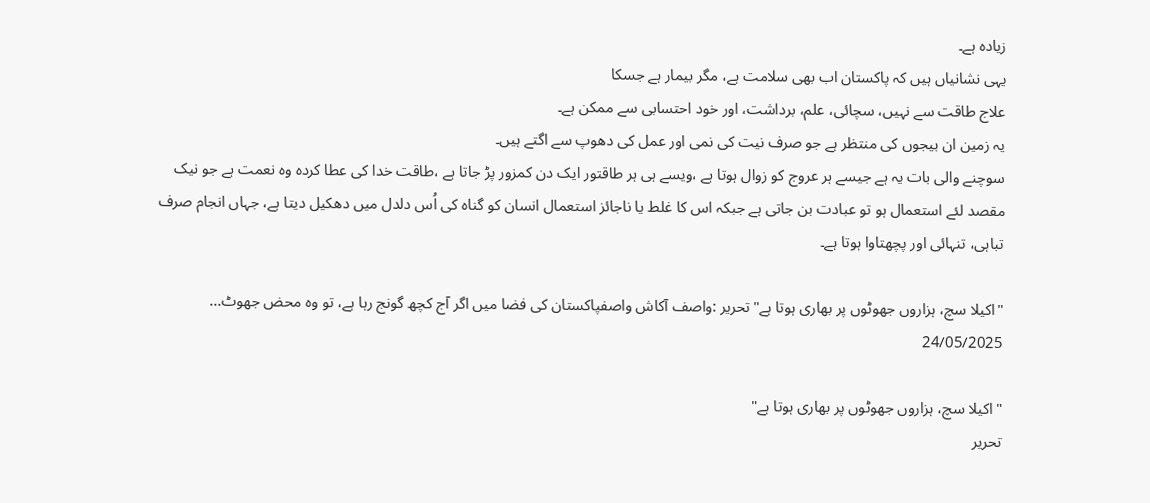زیادہ ہے۔
یہی نشانیاں ہیں کہ پاکستان اب بھی سلامت ہے، مگر بیمار ہے جسکا
علاج طاقت سے نہیں، سچائی، علم، برداشت، اور خود احتسابی سے ممکن ہے۔
یہ زمین ان بیجوں کی منتظر ہے جو صرف نیت کی نمی اور عمل کی دھوپ سے اگتے ہیں۔
سوچنے والی بات یہ ہے جیسے ہر عروج کو زوال ہوتا ہے ،ویسے ہی ہر طاقتور ایک دن کمزور پڑ جاتا ہے ،طاقت خدا کی عطا کردہ وہ نعمت ہے جو نیک مقصد لئے استعمال ہو تو عبادت بن جاتی ہے جبکہ اس کا غلط یا ناجائز استعمال انسان کو گناہ کی اُس دلدل میں دھکیل دیتا ہے، جہاں انجام صرف تباہی، تنہائی اور پچھتاوا ہوتا ہے۔

"اکیلا سچ، ہزاروں جھوٹوں پر بھاری ہوتا ہے"تحریر :واصف آکاش واصفپاکستان کی فضا میں اگر آج کچھ گونج رہا ہے، تو وہ محض جھوٹ...
24/05/2025

"اکیلا سچ، ہزاروں جھوٹوں پر بھاری ہوتا ہے"
تحریر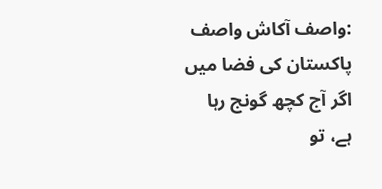:واصف آکاش واصف
پاکستان کی فضا میں اگر آج کچھ گونج رہا ہے، تو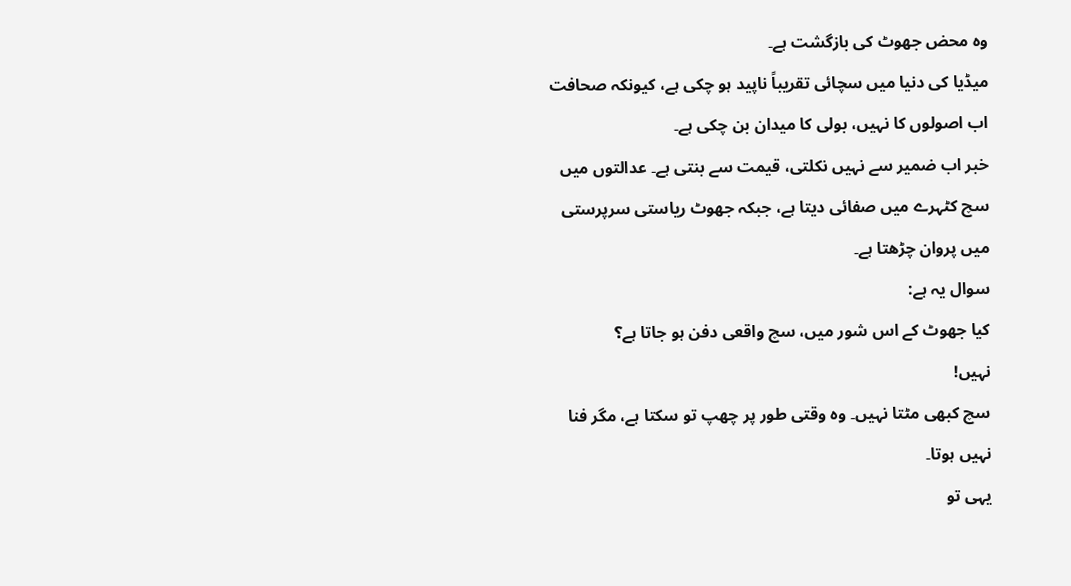وہ محض جھوٹ کی بازگشت ہے۔
میڈیا کی دنیا میں سچائی تقریباً ناپید ہو چکی ہے، کیونکہ صحافت اب اصولوں کا نہیں، بولی کا میدان بن چکی ہے۔
خبر اب ضمیر سے نہیں نکلتی، قیمت سے بنتی ہے۔ عدالتوں میں سچ کٹہرے میں صفائی دیتا ہے، جبکہ جھوٹ ریاستی سرپرستی میں پروان چڑھتا ہے۔
سوال یہ ہے:
کیا جھوٹ کے اس شور میں، سچ واقعی دفن ہو جاتا ہے؟
نہیں!
سچ کبھی مٹتا نہیں۔ وہ وقتی طور پر چھپ تو سکتا ہے، مگر فنا نہیں ہوتا۔
یہی تو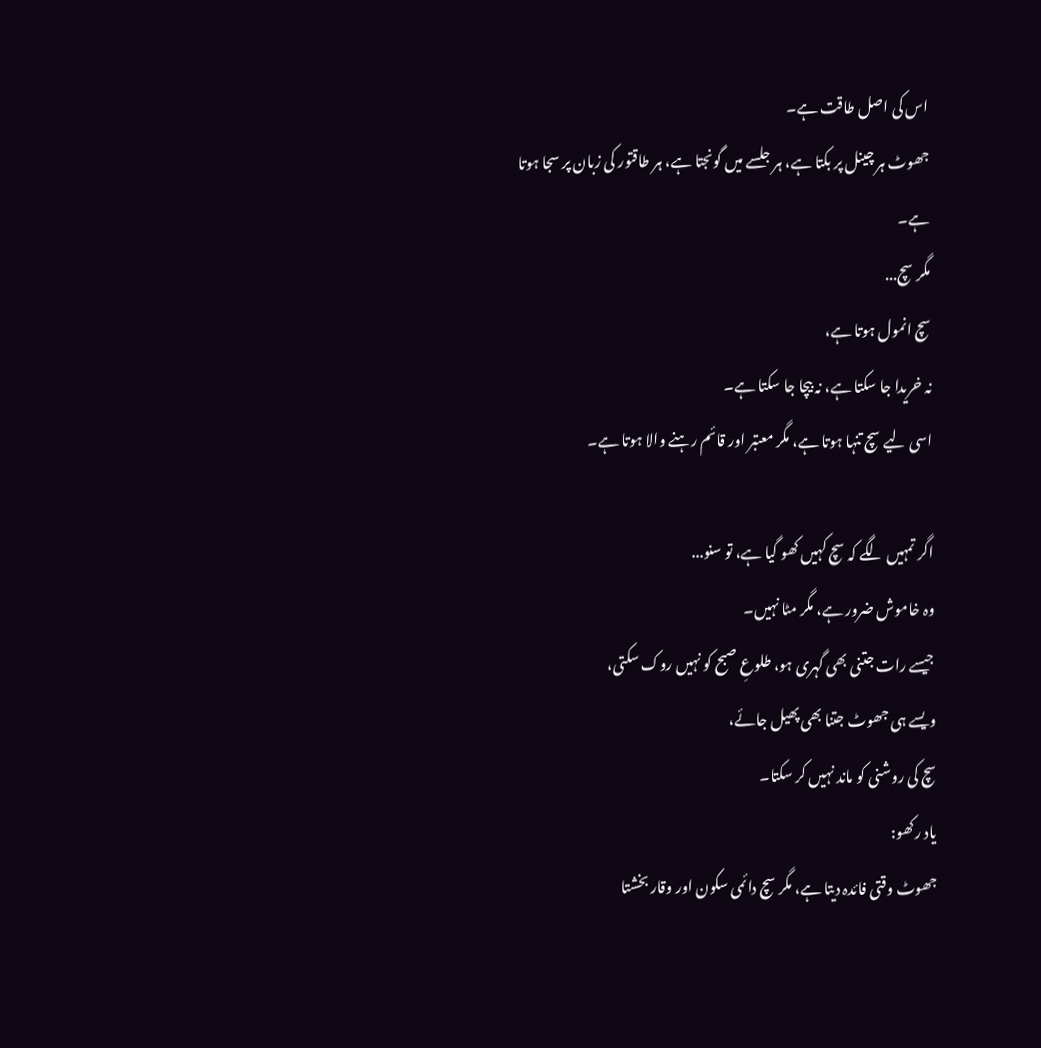اس کی اصل طاقت ہے۔
جھوٹ ہر چینل پر بکتا ہے، ہر جلسے میں گونجتا ہے، ہر طاقتور کی زبان پر سجا ہوتا ہے۔
مگر سچ...
سچ انمول ہوتا ہے،
نہ خریدا جا سکتا ہے، نہ بیچا جا سکتا ہے۔
اسی لیے سچ تنہا ہوتا ہے، مگر معتبر اور قائم رہنے والا ہوتا ہے۔

اگر تمہیں لگے کہ سچ کہیں کھو گیا ہے، تو سنو...
وہ خاموش ضرور ہے، مگر مٹا نہیں۔
جیسے رات جتنی بھی گہری ہو، طلوعِ صبح کو نہیں روک سکتی،
ویسے ہی جھوٹ جتنا بھی پھیل جائے،
سچ کی روشنی کو ماند نہیں کر سکتا۔
یاد رکھو:
جھوٹ وقتی فائدہ دیتا ہے، مگر سچ دائمی سکون اور وقار بخشتا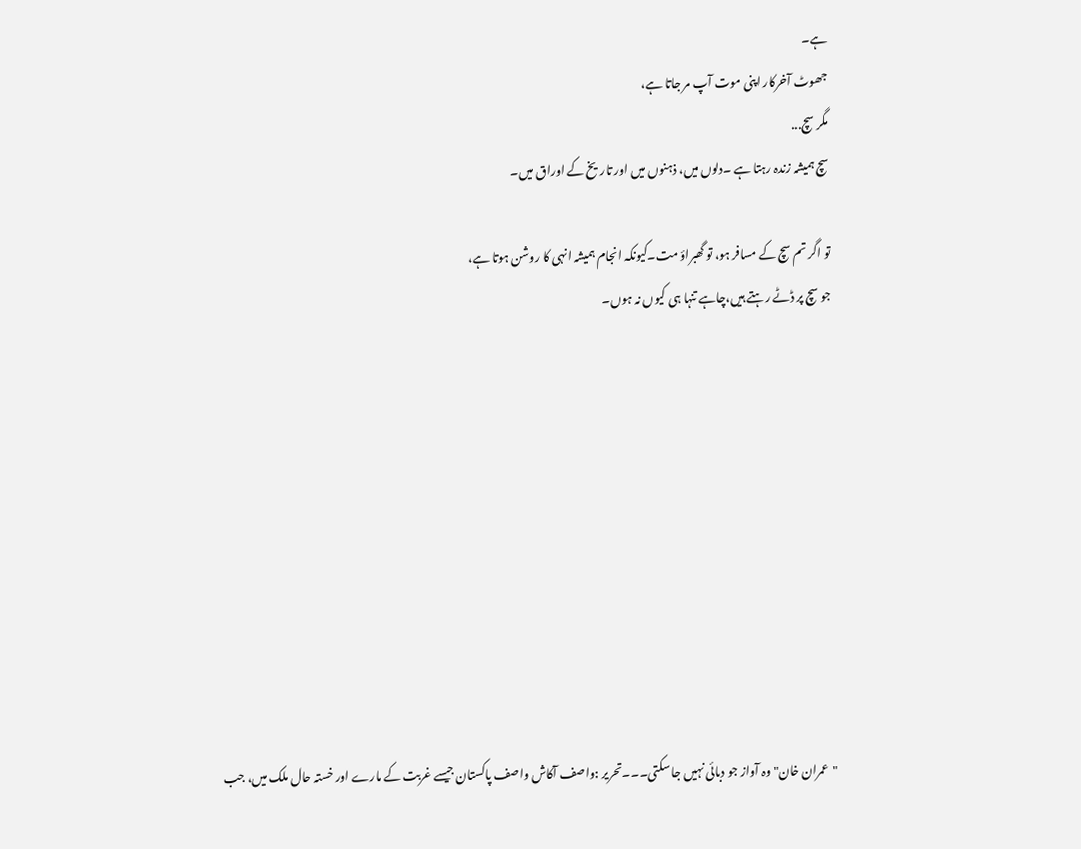ہے۔
جھوٹ آخرکار اپنی موت آپ مر جاتا ہے،
مگر سچ...
سچ ہمیشہ زندہ رہتا ہے ۔دلوں میں، ذہنوں میں اور تاریخ کے اوراق میں۔

تو اگر تم سچ کے مسافر ہو، تو گھبراؤ مت۔کیونکہ انجام ہمیشہ انہی کا روشن ہوتا ہے،
جو سچ پر ڈٹے رہتے ہیں،چاہے تنہا ہی کیوں نہ ہوں۔










"عمران خان" وہ آواز جو دبائی نہیں جا سکتی۔۔۔تحریر :واصف آکاش واصف پاکستان جیسے غربت کے مارے اور خستہ حال ملک میں، جب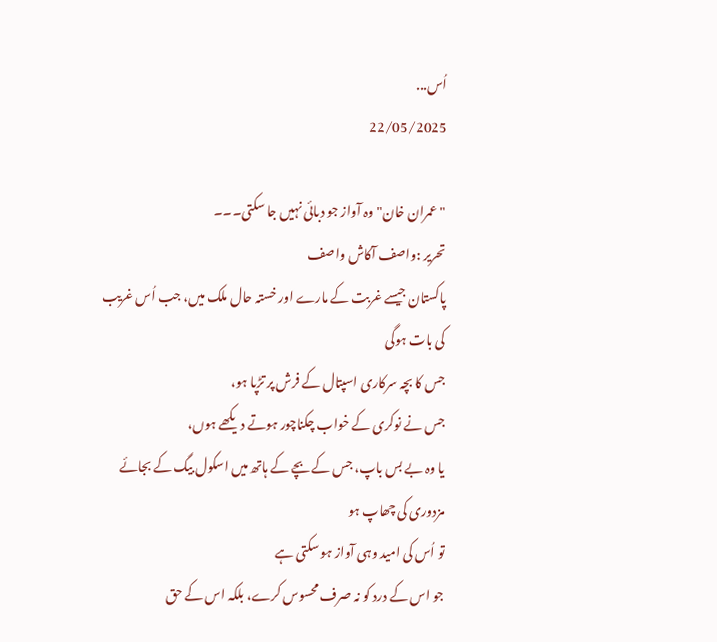اُس...
22/05/2025

"عمران خان" وہ آواز جو دبائی نہیں جا سکتی۔۔۔
تحریر :واصف آکاش واصف
پاکستان جیسے غربت کے مارے اور خستہ حال ملک میں، جب اُس غریب کی بات ہوگی
جس کا بچہ سرکاری اسپتال کے فرش پر تڑپا ہو،
جس نے نوکری کے خواب چکناچور ہوتے دیکھے ہوں،
یا وہ بے بس باپ، جس کے بچے کے ہاتھ میں اسکول بیگ کے بجائے مزدوری کی چھاپ ہو
تو اُس کی امید وہی آواز ہو سکتی ہے
جو اس کے درد کو نہ صرف محسوس کرے، بلکہ اس کے حق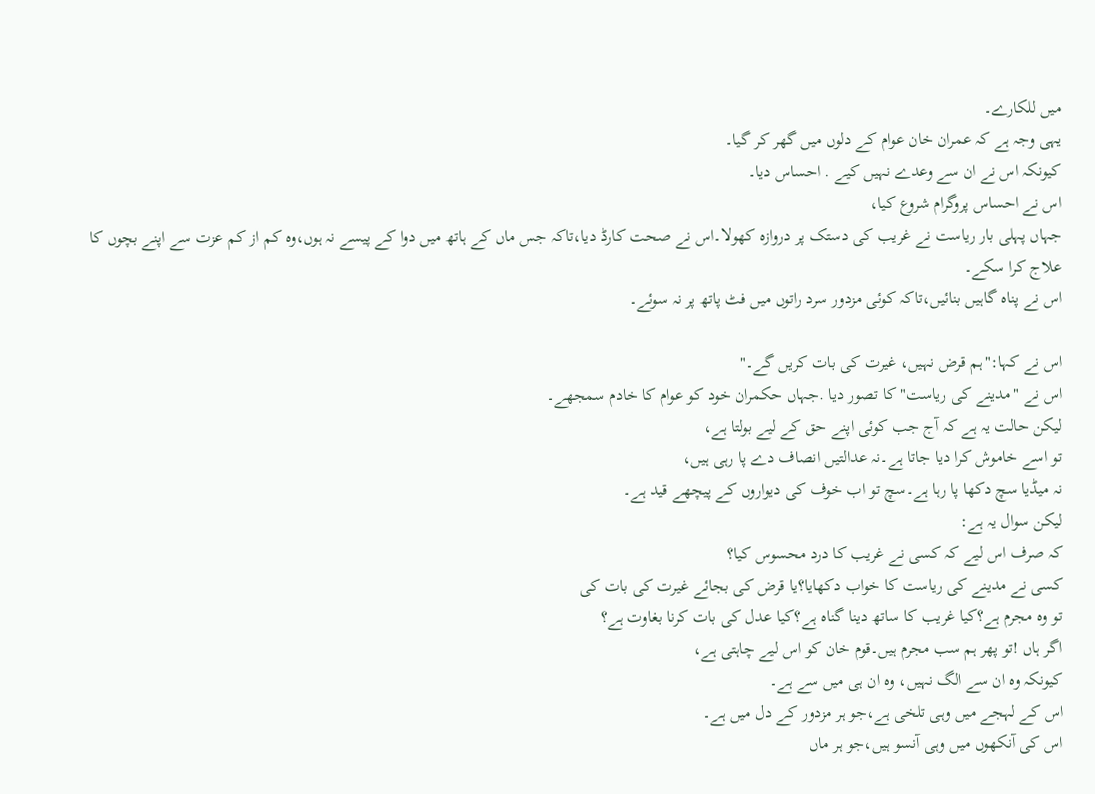میں للکارے۔
یہی وجہ ہے کہ عمران خان عوام کے دلوں میں گھر کر گیا۔
کیونکہ اس نے ان سے وعدے نہیں کیے . احساس دیا۔
اس نے احساس پروگرام شروع کیا،
جہاں پہلی بار ریاست نے غریب کی دستک پر دروازہ کھولا۔اس نے صحت کارڈ دیا،تاکہ جس ماں کے ہاتھ میں دوا کے پیسے نہ ہوں،وہ کم از کم عزت سے اپنے بچوں کا علاج کرا سکے۔
اس نے پناہ گاہیں بنائیں،تاکہ کوئی مزدور سرد راتوں میں فٹ پاتھ پر نہ سوئے۔

اس نے کہا:"ہم قرض نہیں، غیرت کی بات کریں گے۔"
اس نے "مدینے کی ریاست" کا تصور دیا .جہاں حکمران خود کو عوام کا خادم سمجھے۔
لیکن حالت یہ ہے کہ آج جب کوئی اپنے حق کے لیے بولتا ہے،
تو اسے خاموش کرا دیا جاتا ہے۔نہ عدالتیں انصاف دے پا رہی ہیں،
نہ میڈیا سچ دکھا پا رہا ہے۔سچ تو اب خوف کی دیواروں کے پیچھے قید ہے۔
لیکن سوال یہ ہے:
کہ صرف اس لیے کہ کسی نے غریب کا درد محسوس کیا؟
کسی نے مدینے کی ریاست کا خواب دکھایا؟یا قرض کی بجائے غیرت کی بات کی
تو وہ مجرم ہے؟کیا غریب کا ساتھ دینا گناہ ہے؟کیا عدل کی بات کرنا بغاوت ہے؟
اگر ہاں !تو پھر ہم سب مجرم ہیں۔قوم خان کو اس لیے چاہتی ہے،
کیونکہ وہ ان سے الگ نہیں، وہ ان ہی میں سے ہے۔
اس کے لہجے میں وہی تلخی ہے،جو ہر مزدور کے دل میں ہے۔
اس کی آنکھوں میں وہی آنسو ہیں،جو ہر ماں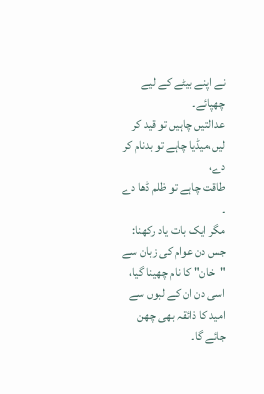نے اپنے بیٹے کے لیے چھپائے۔
عدالتیں چاہیں تو قید کر لیں،میڈیا چاہے تو بدنام کر دے،
طاقت چاہے تو ظلم ڈھا دے ۔
مگر ایک بات یاد رکھنا:
جس دن عوام کی زبان سے "خان" کا نام چھینا گیا،
اسی دن ان کے لبوں سے امید کا ذائقہ بھی چھن جائے گا۔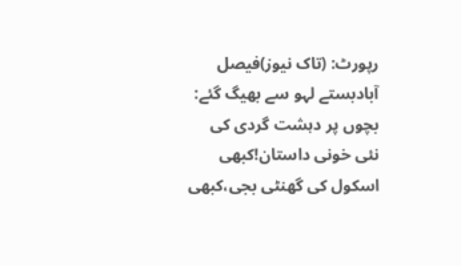رپورٹ: (تاک نیوز)فیصل آبادبستے لہو سے بھیگ گئے: بچوں پر دہشت گردی کی نئی خونی داستان!کبھی اسکول کی گھنٹی بجی،کبھی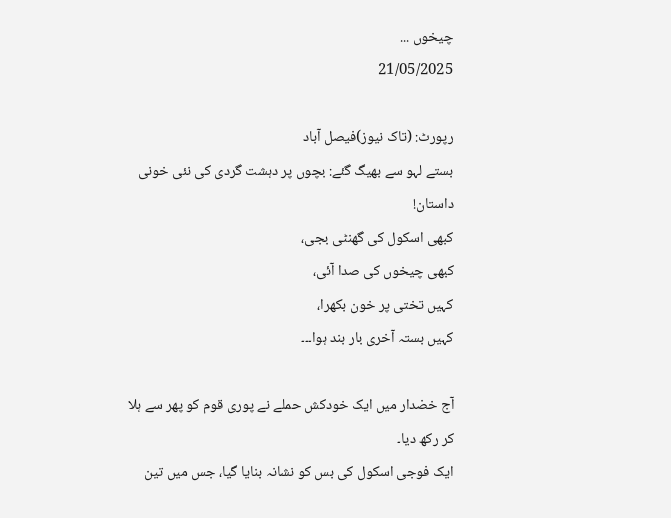چیخوں ...
21/05/2025

رپورٹ: (تاک نیوز)فیصل آباد
بستے لہو سے بھیگ گئے: بچوں پر دہشت گردی کی نئی خونی داستان!
کبھی اسکول کی گھنٹی بجی،
کبھی چیخوں کی صدا آئی،
کہیں تختی پر خون بکھرا،
کہیں بستہ آخری بار بند ہوا۔۔۔

آج خضدار میں ایک خودکش حملے نے پوری قوم کو پھر سے ہلا کر رکھ دیا۔
ایک فوجی اسکول کی بس کو نشانہ بنایا گیا، جس میں تین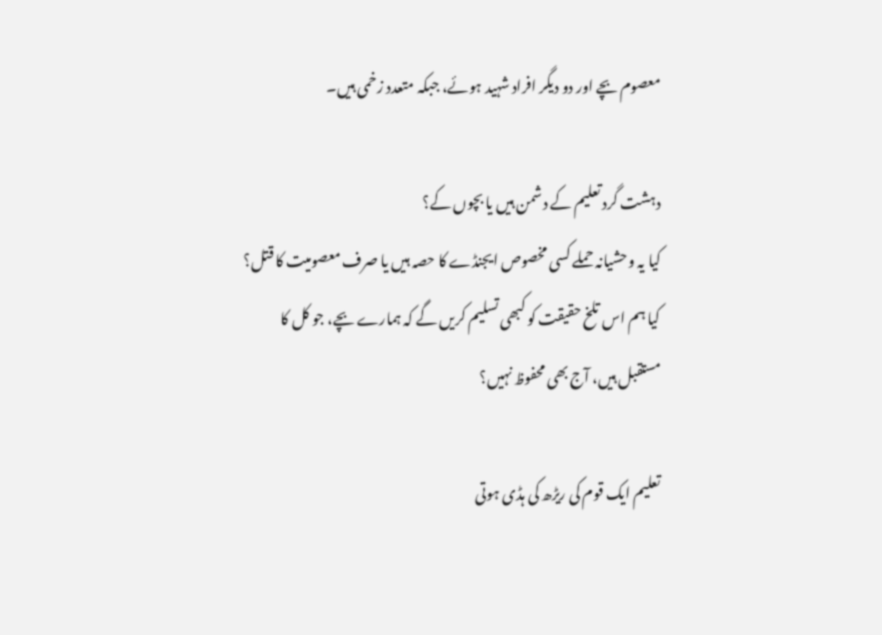معصوم بچے اور دو دیگر افراد شہید ہوئے، جبکہ متعدد زخمی ہیں۔

دہشت گرد تعلیم کے دشمن ہیں یا بچوں کے؟
کیا یہ وحشیانہ حملے کسی مخصوص ایجنڈے کا حصہ ہیں یا صرف معصومیت کا قتل؟
کیا ہم اس تلخ حقیقت کو کبھی تسلیم کریں گے کہ ہمارے بچے، جو کل کا مستقبل ہیں، آج بھی محفوظ نہیں؟

تعلیم ایک قوم کی ریڑھ کی ہڈی ہوتی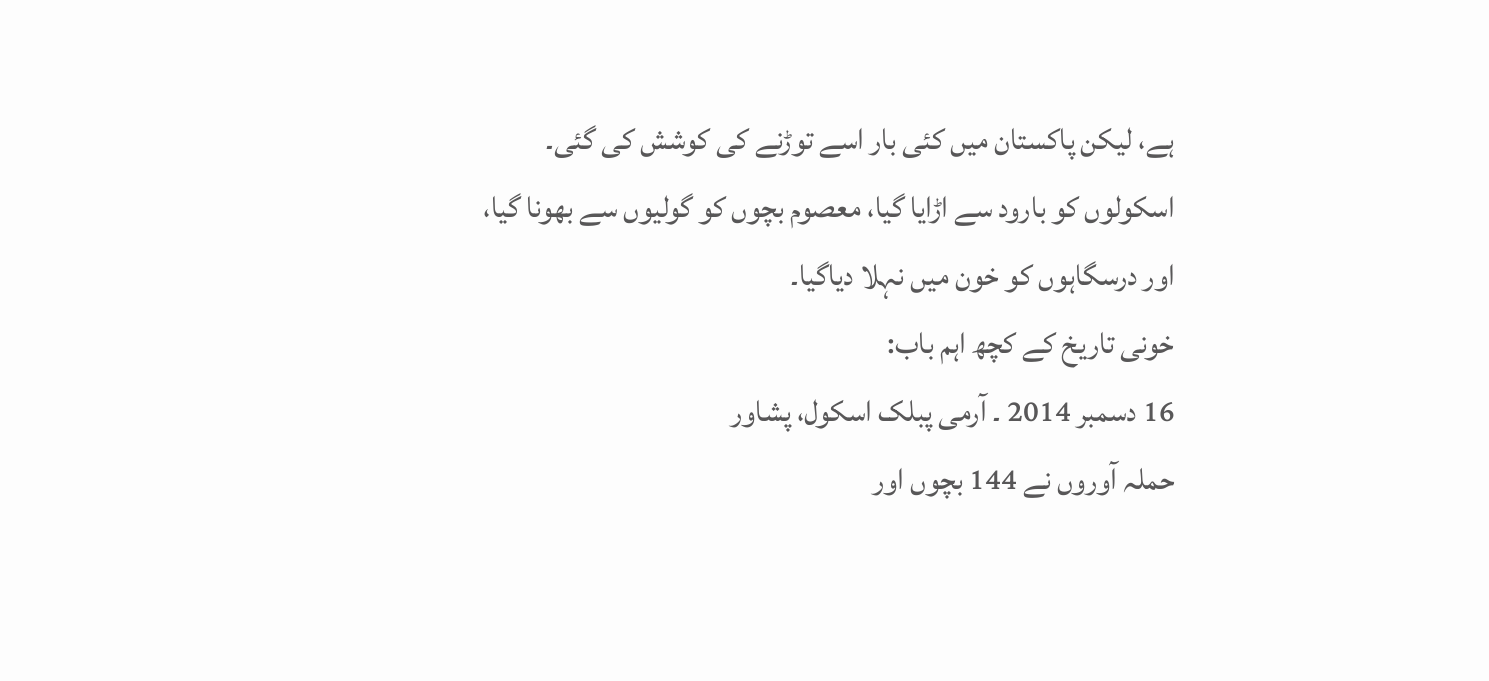ہے، لیکن پاکستان میں کئی بار اسے توڑنے کی کوشش کی گئی۔
اسکولوں کو بارود سے اڑایا گیا، معصوم بچوں کو گولیوں سے بھونا گیا، اور درسگاہوں کو خون میں نہلا دیاگیا۔
خونی تاریخ کے کچھ اہم باب:
16 دسمبر 2014 ۔ آرمی پبلک اسکول، پشاور
حملہ آوروں نے 144 بچوں اور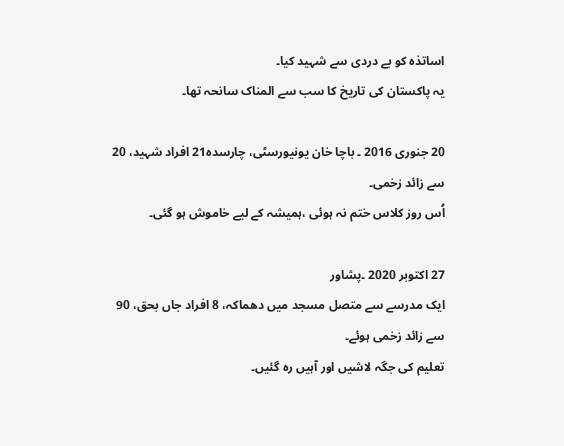اساتذہ کو بے دردی سے شہید کیا۔
یہ پاکستان کی تاریخ کا سب سے المناک سانحہ تھا۔

20 جنوری 2016 ۔ باچا خان یونیورسٹی، چارسدہ21 افراد شہید، 20 سے زائد زخمی۔
اُس روز کلاس ختم نہ ہوئی ،ہمیشہ کے لیے خاموش ہو گئی۔

27 اکتوبر 2020 ۔پشاور
ایک مدرسے سے متصل مسجد میں دھماکہ، 8 افراد جاں بحق، 90 سے زائد زخمی ہوئے۔
تعلیم کی جگہ لاشیں اور آہیں رہ گئیں۔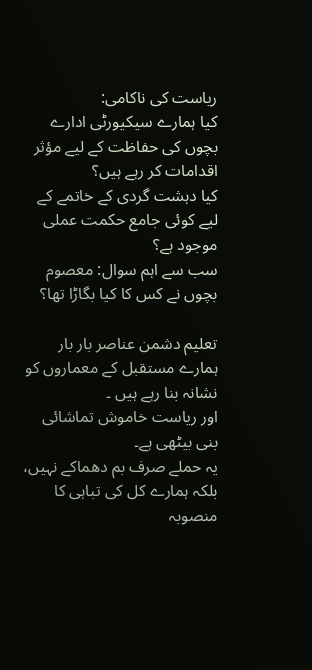ریاست کی ناکامی:
کیا ہمارے سیکیورٹی ادارے بچوں کی حفاظت کے لیے مؤثر اقدامات کر رہے ہیں؟
کیا دہشت گردی کے خاتمے کے لیے کوئی جامع حکمت عملی موجود ہے؟
سب سے اہم سوال: معصوم بچوں نے کس کا کیا بگاڑا تھا؟

تعلیم دشمن عناصر بار بار ہمارے مستقبل کے معماروں کو نشانہ بنا رہے ہیں ۔
اور ریاست خاموش تماشائی بنی بیٹھی ہے۔
یہ حملے صرف بم دھماکے نہیں، بلکہ ہمارے کل کی تباہی کا منصوبہ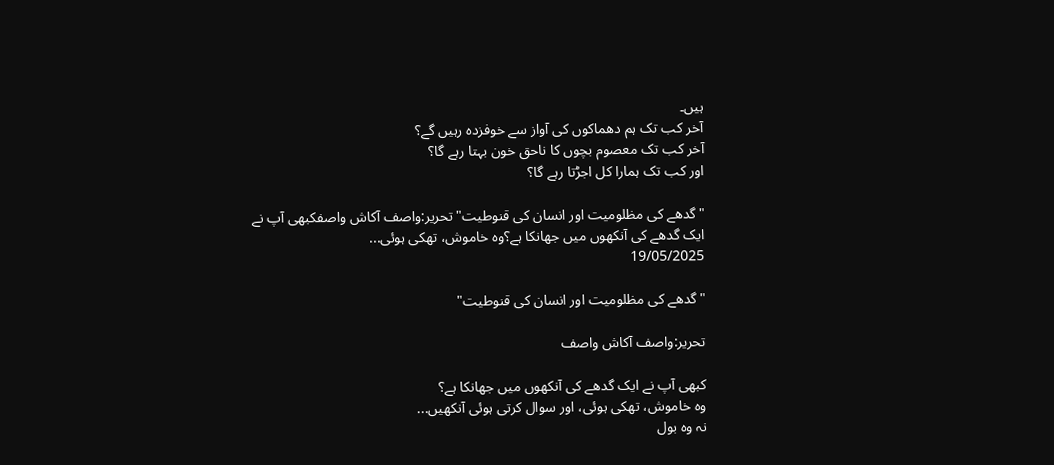ہیں۔
آخر کب تک ہم دھماکوں کی آواز سے خوفزدہ رہیں گے؟
آخر کب تک معصوم بچوں کا ناحق خون بہتا رہے گا؟
اور کب تک ہمارا کل اجڑتا رہے گا؟

"گدھے کی مظلومیت اور انسان کی قنوطیت"تحریر:واصف آکاش واصفکبھی آپ نے ایک گدھے کی آنکھوں میں جھانکا ہے؟وہ خاموش، تھکی ہوئی...
19/05/2025

"گدھے کی مظلومیت اور انسان کی قنوطیت"

تحریر:واصف آکاش واصف

کبھی آپ نے ایک گدھے کی آنکھوں میں جھانکا ہے؟
وہ خاموش، تھکی ہوئی، اور سوال کرتی ہوئی آنکھیں...
نہ وہ بول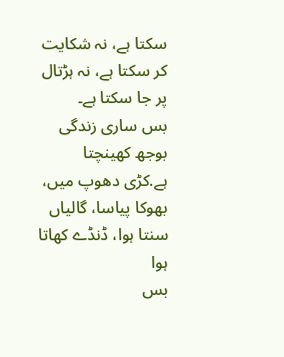سکتا ہے، نہ شکایت کر سکتا ہے، نہ ہڑتال پر جا سکتا ہے۔
بس ساری زندگی بوجھ کھینچتا ہے.کڑی دھوپ میں، بھوکا پیاسا، گالیاں سنتا ہوا، ڈنڈے کھاتا ہوا
بس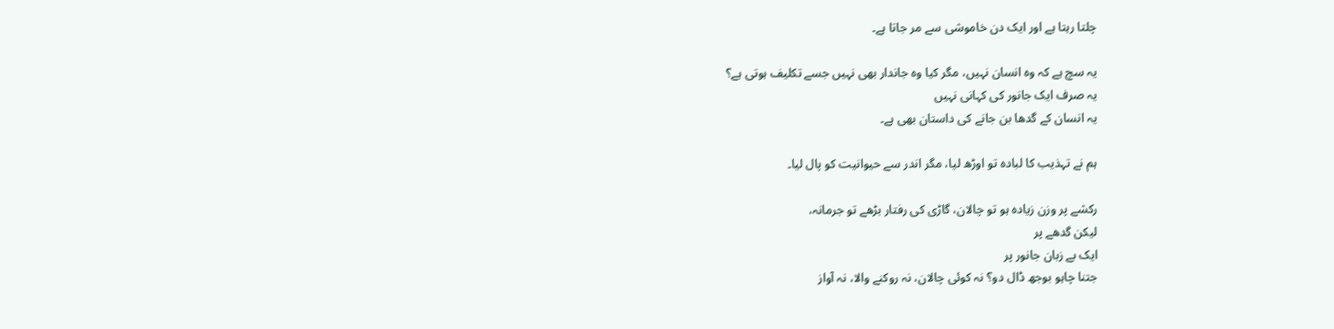چلتا رہتا ہے اور ایک دن خاموشی سے مر جاتا ہے۔

یہ سچ ہے کہ وہ انسان نہیں، مگر کیا وہ جاندار بھی نہیں جسے تکلیف ہوتی ہے؟
یہ صرف ایک جانور کی کہانی نہیں
یہ انسان کے گدھا بن جانے کی داستان بھی ہے۔

ہم نے تہذیب کا لبادہ تو اوڑھ لیا، مگر اندر سے حیوانیت کو پال لیا۔

رکشے پر وزن زیادہ ہو تو چالان، گاڑی کی رفتار بڑھے تو جرمانہ،
لیکن گدھے پر
ایک بے زبان جانور پر
جتنا چاہو بوجھ ڈال دو؟ نہ کوئی چالان، نہ روکنے والا، نہ آواز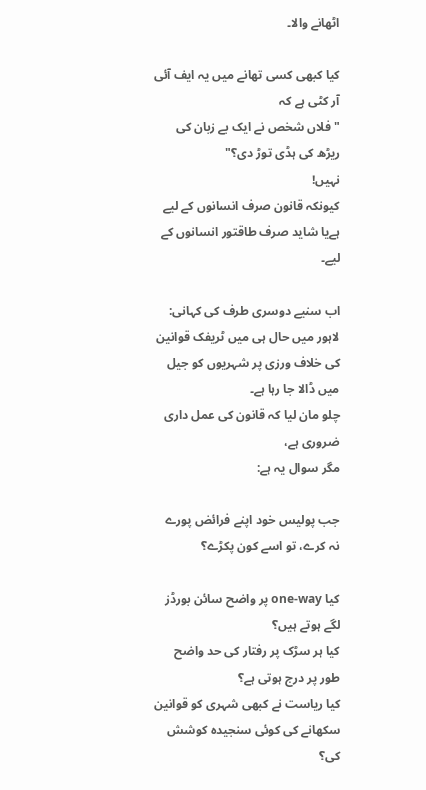اٹھانے والا۔

کیا کبھی کسی تھانے میں یہ ایف آئی آر کٹی ہے کہ
"فلاں شخص نے ایک بے زبان کی ریڑھ کی ہڈی توڑ دی؟"
نہیں!
کیونکہ قانون صرف انسانوں کے لیے ہےیا شاید صرف طاقتور انسانوں کے لیے۔

اب سنیے دوسری طرف کی کہانی:
لاہور میں حال ہی میں ٹریفک قوانین کی خلاف ورزی پر شہریوں کو جیل میں ڈالا جا رہا ہے۔
چلو مان لیا کہ قانون کی عمل داری ضروری ہے،
مگر سوال یہ ہے:

جب پولیس خود اپنے فرائض پورے نہ کرے، تو اسے کون پکڑے؟

کیا one-way پر واضح سائن بورڈز لگے ہوتے ہیں؟
کیا ہر سڑک پر رفتار کی حد واضح طور پر درج ہوتی ہے؟
کیا ریاست نے کبھی شہری کو قوانین سکھانے کی کوئی سنجیدہ کوشش کی؟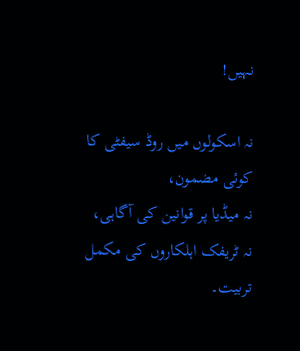نہیں!

نہ اسکولوں میں روڈ سیفٹی کا کوئی مضمون،
نہ میڈیا پر قوانین کی آگاہی،
نہ ٹریفک اہلکاروں کی مکمل تربیت۔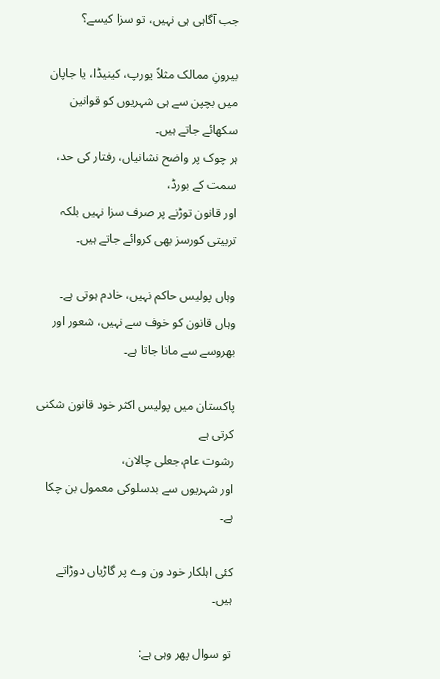جب آگاہی ہی نہیں، تو سزا کیسے؟

بیرونِ ممالک مثلاً یورپ، کینیڈا، یا جاپان میں بچپن سے ہی شہریوں کو قوانین سکھائے جاتے ہیں۔
ہر چوک پر واضح نشانیاں، رفتار کی حد، سمت کے بورڈ،
اور قانون توڑنے پر صرف سزا نہیں بلکہ تربیتی کورسز بھی کروائے جاتے ہیں۔

وہاں پولیس حاکم نہیں، خادم ہوتی ہے۔
وہاں قانون کو خوف سے نہیں، شعور اور بھروسے سے مانا جاتا ہے۔

پاکستان میں پولیس اکثر خود قانون شکنی کرتی ہے
رشوت عام،جعلی چالان،
اور شہریوں سے بدسلوکی معمول بن چکا ہے۔

کئی اہلکار خود ون وے پر گاڑیاں دوڑاتے ہیں۔

تو سوال پھر وہی ہے: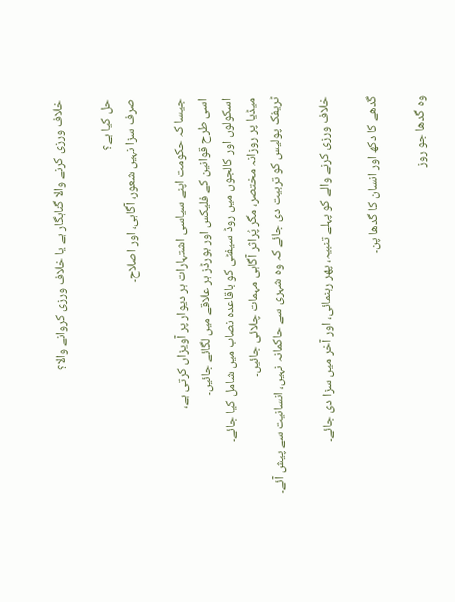خلاف ورزی کرنے والا گناہگار ہے یا خلاف ورزی کروانے والا؟

حل کیا ہے؟
صرف سزا نہیں شعور، آگاہی، اور اصلاح۔

جیسا کہ حکومت اپنے سیاسی اشتہارات ہر دیوار پر آویزاں کرتی ہے،
اسی طرح قوانین کے فلیکس اور بورڈز ہر علاقے میں لگائے جائیں۔
اسکولوں اور کالجوں میں روڈ سیفٹی کو باقاعدہ نصاب میں شامل کیا جائے۔
میڈیا پر روزانہ مختصر، مگر پُراثر آگاہی مہمات چلائی جائیں۔
ٹریفک پولیس کو تربیت دی جائے کہ وہ شہری سے حاکمانہ نہیں، انسانیت سے پیش آئے۔

خلاف ورزی کرنے والے کو پہلے تنبیہ، پھر رہنمائی، اور آخر میں سزا دی جائے۔

گدھے کا دکھ اور انسان کا گدھا پن۔

وہ گدھا جو روز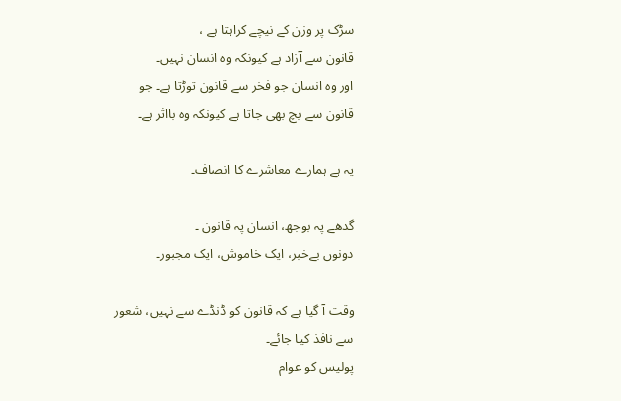سڑک پر وزن کے نیچے کراہتا ہے ،
قانون سے آزاد ہے کیونکہ وہ انسان نہیں۔
اور وہ انسان جو فخر سے قانون توڑتا ہے۔ جو
قانون سے بچ بھی جاتا ہے کیونکہ وہ بااثر ہے۔

یہ ہے ہمارے معاشرے کا انصاف۔

گدھے پہ بوجھ، انسان پہ قانون ۔
دونوں بےخبر، ایک خاموش، ایک مجبور۔

وقت آ گیا ہے کہ قانون کو ڈنڈے سے نہیں، شعور سے نافذ کیا جائے۔
پولیس کو عوام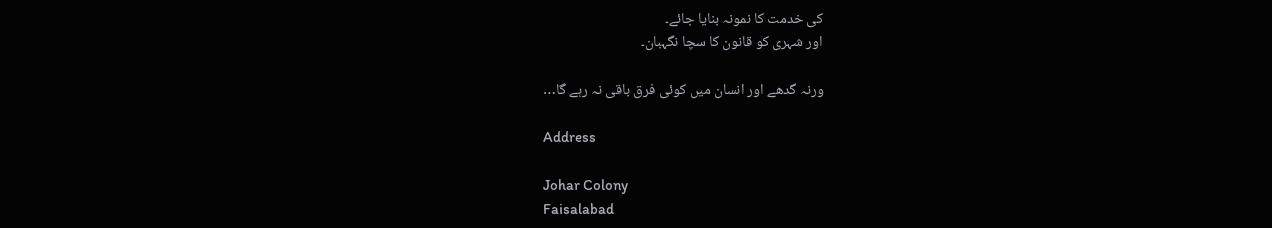کی خدمت کا نمونہ بنایا جائے۔
اور شہری کو قانون کا سچا نگہبان۔

ورنہ گدھے اور انسان میں کوئی فرق باقی نہ رہے گا…

Address

Johar Colony
Faisalabad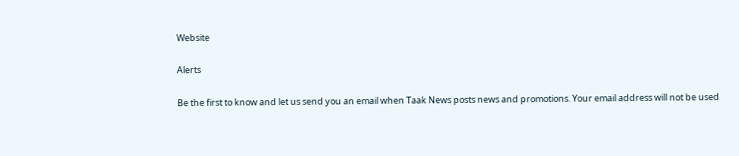Website

Alerts

Be the first to know and let us send you an email when Taak News posts news and promotions. Your email address will not be used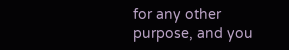for any other purpose, and you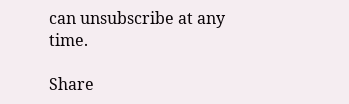can unsubscribe at any time.

Share